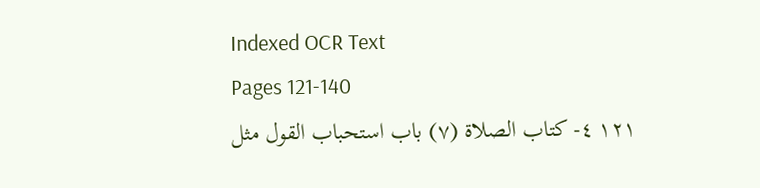Indexed OCR Text
Pages 121-140
١٢١ ٤- كتاب الصلاة (٧) باب استحباب القول مثل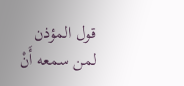قول المؤذن لمن سمعه أَنْ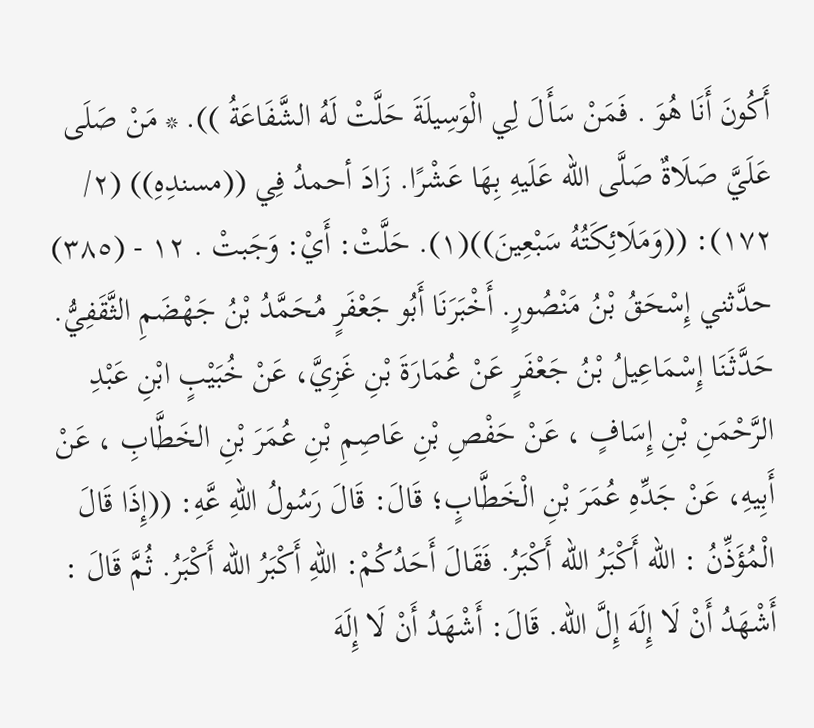أَكُونَ أَنَا هُوَ . فَمَنْ سَأَلَ لِي الْوَسِيلَةَ حَلَّتْ لَهُ الشَّفَاعَةُ )). * مَنْ صَلَى عَلَيَّ صَلَاةٌ صَلَّى الله عَلَيهِ بِهَا عَشْرًا. زَادَ أحمدُ فِي ((مسندِهِ)) (٢/ ١٧٢): ((وَمَلَائِكَتُهُ سَبْعِينَ))(١). حَلَّتْ: أَيْ: وَجَبتْ . ١٢ - (٣٨٥) حدَّثني إِسْحَقُ بْنُ مَنْصُورٍ. أَخْبَرَنَا أَبُو جَعْفَرٍ مُحَمَّدُ بْنُ جَهْضَمِ الثَّقَفِيُّ. حَدَّثَنَا إِسْمَاعِيلُ بْنُ جَعْفَرٍ عَنْ عُمَارَةَ بْنِ غَزِيَّ، عَنْ خُبَيْبٍ ابْنِ عَبْدِ الرَّحْمَنِ بْنِ إِسَافٍ ، عَنْ حَفْصِ بْنِ عَاصِمِ بْنِ عُمَرَ بْنِ الخَطَّابِ ، عَنْ أَبِيهِ، عَنْ جَدِّهِ عُمَرَ بْنِ الْخَطَّابٍ؛ قَالَ: قَالَ رَسُولُ اللهِ عَّهِ: ((إِذَا قَالَ الْمُؤَذِّنُ : الله أَكْبَرُ الله أَكْبَرُ. فَقَالَ أَحَدُكُمْ: اللّهِ أَكْبَرُ الله أَكْبَرُ. ثُمَّ قَالَ : أَشْهَدُ أَنْ لَا إِلَهَ إِلَّ الله. قَالَ: أَشْهَدُ أَنْ لَا إِلَهَ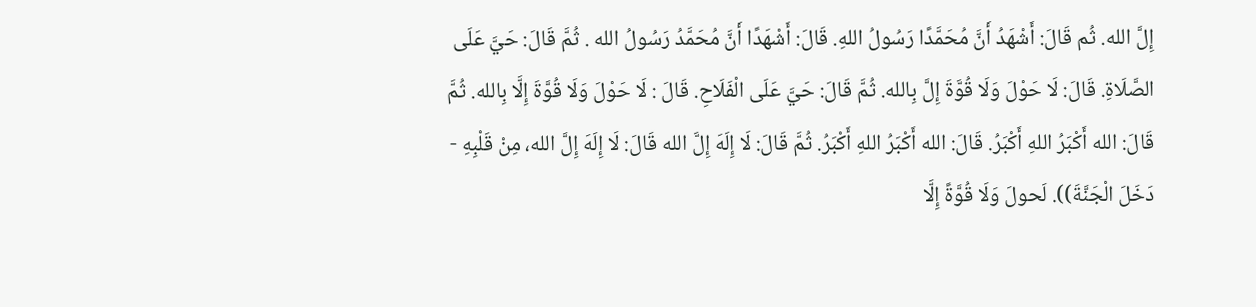إِلَّ الله. ثُم قَالَ: أَشْهَدُ أَنَّ مُحَمَّدًا رَسُولُ اللهِ. قَالَ: أَشْهَدًا أَنَّ مُحَمَّدُ رَسُولُ الله . ثُمَّ قَالَ: حَيَّ عَلَى الصَّلَاةِ. قَالَ: لَا حَوْلَ وَلَا قُوَّةَ إِلَّ بِالله. ثُمَّ قَالَ: حَيَّ عَلَى الْفَلَاحِ. قَالَ : لَا حَوْلَ وَلَا قُوَّةَ إِلَّا بِالله. ثُمَّ قَالَ: الله أَكْبَرُ اللهِ أَكْبَرُ. قَالَ: الله أَكْبَرُ اللهِ أَكْبَرُ. ثُمَّ قَالَ: لَا إِلَهَ إِلَّ الله قَالَ: لَا إِلَهَ إِلَّ الله، مِنْ قَلْبِهِ - دَخَلَ الْجَنَّةَ)). لَحولَ وَلَا قُوَّةً إِلَّا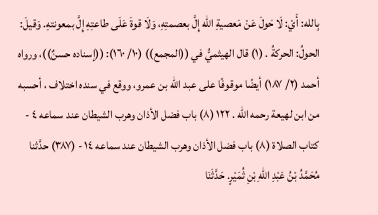بِالله: أَيْ: لَا حَولَ عَنْ مَعصيةِ الله إِلَّ بعصمتِهِ، وَلَا قوةَ عَلَى طاعتِهِ إِلَّ بمعونتهِ. وَقيلَ: الحولُ: الحركةُ . (١) قال الهيثميُّ في ((المجمع)) (١٠/ ١٦٠): ((إسناده حسنٌ))، ورواه أحمد (٢/ ١٨٧) أيضًا موقوفًا على عبد الله بن عمرو، ووقع في سنده اختلاف ، أحسبه من ابن لهيعة رحمه الله . ١٢٢ (٨) باب فضل الأذان وهرب الشيطان عند سماعه ٤ - كتاب الصلاة (٨) باب فضل الأذان وهرب الشيطان عند سماعه ١٤ - (٣٨٧) حدَّثنا مُحَمَّدُ بْنُ عَبْدِ اللهِ بْنِ ثُمَيْرٍ. حَدَّثَنَا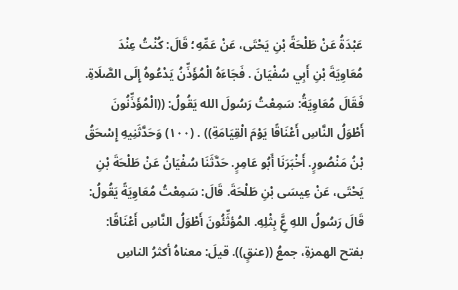عَبْدَةُ عَنْ طَلْحَةً بْنِ يَحْتَى، عَنْ عَمِّهِ؛ قَالَ: كُنْتُ عِنْدَ مُعَاوِيَةَ بْنِ أَبِي سُفْيَانَ . فَجَاءَهُ الْمُؤَذِّنُ يَدْعُوهُ إِلَى الصَّلَاةِ. فَقَالَ مُعَاوِيَةُ: سَمِعْتُ رَسُولَ الله يَقُولُ: ((الْمُؤَذِّنُونَ أَطْوَلُ النَّاسِ أَعْنَاقًا يَوْمَ الْقِيَامَةِ)) . (١٠٠) وَحَدَّثَنِيهِ إِسْحَقُ بْنُ مَنْصُورٍ. أَخْبَرَنَا أَبُو عَامِرٍ. حَدَّثَنَا سُفْيَانُ عَنْ طَلْحَةَ بْنِ يَحْتَى، عَنْ عِيسَى بْنِ طَلْحَةَ. قَالَ: سَمِعْتُ مُعَاوِيَةً يَقُولُ: قَالَ رَسُولُ اللهِ عَِّ بِثْلِهِ. المُؤثِّئُونَ أَطْوَلُ النَّاسِ أَعْنَاقًا: بفتح الهمزةِ، جمعُ ((عنقٍ)). قيلَ: معناهُ أكثرُ الناسِ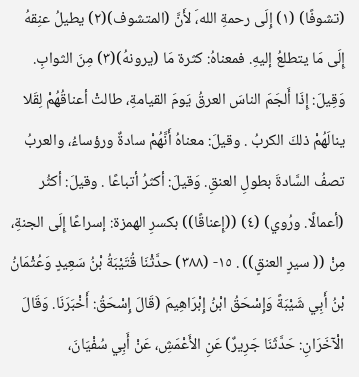(تشوفًا) (١) إِلَى رحمةِ الله،َ لأَنَّ (المتشوف)(٢) يطيلُ عنِقهُ إِلَى مَا يتطلعُ إليهِ. فمعناهُ: كثرة مَا (يرونهُ)(٣) مِنَ الثوابِ. وَقِيلَ: إِذَا أَلجَمَ الناسَ العرقُ يَومَ القيامةِ، طالتْ أعناقُهُمْ لِقَلا ينالَهُمْ ذلكَ الكربُ . وقيلَ: معناهُ أَنَّهُمْ سادةٌ ورؤساءُ، والعربُ تصفُ السَّادةَ بطولِ العنقِ. وَقيلَ: أكثرُ أتباعًا . وقيلَ: أكثُر (أعمالًا. ورُوي) (٤) ((إِعناقًا)) بكسرِ الهمزة: إسراعًا إِلَى الجنةِ، مِنْ (( سيرٍ العنقٍ)) . ١٥- (٣٨٨) حدَّثْنَا قُتَيْبَةُ بْنُ سَعِيدٍ وَعُثْمَانُ بْنُ أَبِي شَيْبَةً وَإِسْحَقُ ابْنُ إِبْرَاهِيمَ (قَالَ إِسْحَقُ: أَخْبَرَنَا. وَقَالَ الْآخَرَانِ: حَدَّثَنَا جَرِيرٌ) عَنِ الأَعْمَشِ، عَنْ أَبِي سُفْيَانَ،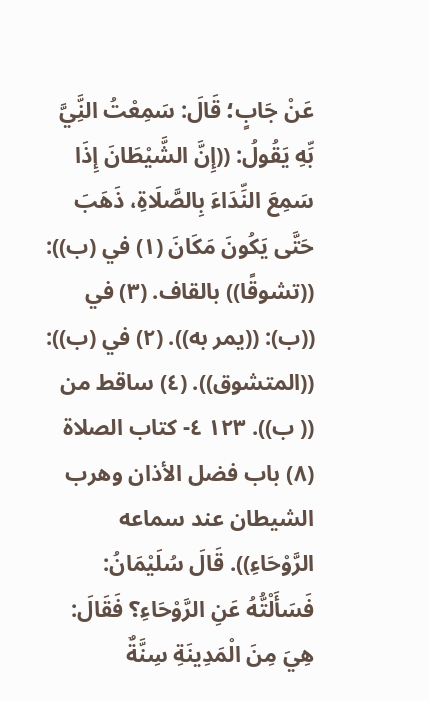عَنْ جَابٍ؛ قَالَ: سَمِعْتُ النَِّيَّ بِّهِ يَقُولُ: ((إِنَّ الشَّيْطَانَ إِذَا سَمِعَ النِّدَاءَ بِالصَّلَاةِ، ذَهَبَ حَتَّى يَكُونَ مَكَانَ (١) في (ب)): ((تشوقًا)) بالقاف. (٣) في ((ب): ((يمر به)). (٢) في (ب)): ((المتشوق)). (٤) ساقط من (( ب)). ١٢٣ ٤- كتاب الصلاة (٨) باب فضل الأذان وهرب الشيطان عند سماعه الرَّوْحَاءِ)). قَالَ سُلَيْمَانُ: فَسَأَلْتُّهُ عَنِ الرَّوْحَاءِ؟ فَقَالَ: هِيَ مِنَ الْمَدِينَةِ سِنَّةٌ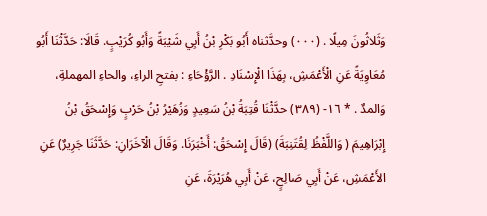وَثَلاثُونَ مِيلًا . (٠٠٠) وحدَّثناه أَبُو بَكْرِ بْنُ أَبِي شَيْبَةً وَأَبُو كُرَيْبٍ. قَالَا: حَدَّثْنَا أَبُو مُعَاوِيَةً عَنِ الْأَعْمَشِ، بِهَذَا الْإِسْنَادِ . الرَّؤْحَاءِ : بفتحِ الراءِ، والحاءِ المهملةِ، وَالمدٌ . * ١٦- (٣٨٩) حدَّثْنَا قُتِبَةُ بْنُ سَعِيدٍ وَزُهَيْرُ بْنُ حَرْبٍ وَإِسْحَقُ بْنُ إِبْرَاهِيمَ ( وَاللَّفْظُ لِقُتَنِبَةَ) (قَالَ إِسْحَقُ: أَخْبَرَنَا. وَقَالَ الْآخَرَانِ: حَدَّثَنَا جَرِيرٌ) عَنِ الأَعْمَشِ، عَنْ أَبِي صَالِحٍ، عَنْ أَبِي هُرَيْرَةَ، عَنِ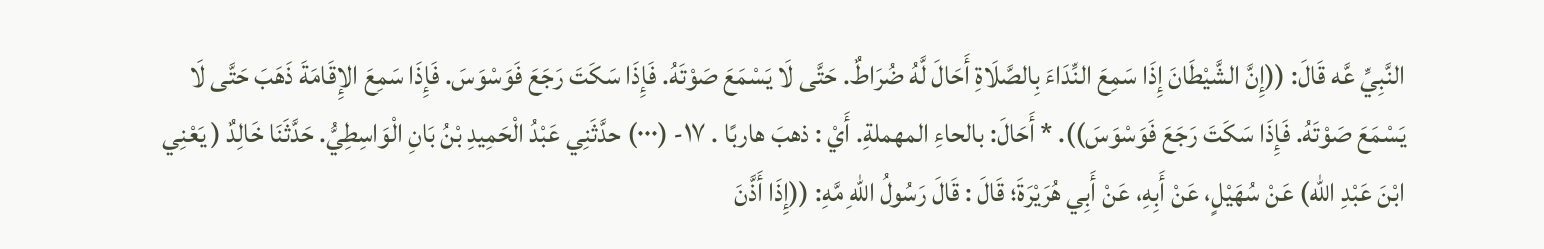النَّبِيِّ عَّه قَالَ: ((إِنَّ الشَّيْطَانَ إِذَا سَمِعَ النِّدَاءَ بِالصَّلَاةِ أَحَالَ لَّهُ ضُرَاطٌ. حَتَّى لَا يَسْمَعَ صَوْتَهُ. فَإِذَا سَكَتَ رَجَعَ فَوَسْوَسَ. فَإِذَا سَمِعَ الإِقَامَةَ ذَهَبَ حَتَّى لَا يَسْمَعَ صَوْتَهُ. فَإِذَا سَكَتَ رَجَعَ فَوَسْوَسَ)). * أَحَالَ: بالحاءِ المهملةِ. أَيْ : ذهبَ هاربًا . ١٧- (٠٠٠) حدَّثَنِي عَبْدُ الْحَمِيدِ بْنُ بَانِ الْوَاسِطِيُّ. حَدَّثَنَا خَالِدٌ ( يَعْنِي ابْنَ عَبْدِ الله) عَنْ سُهَيْلٍ، عَنْ أَبِهِ، عَنْ أَبِي هُرَيْرَةَ؛ قَالَ : قَالَ رَسُولُ اللهِ مَّهِ: ((إِذَا أَذَّنَ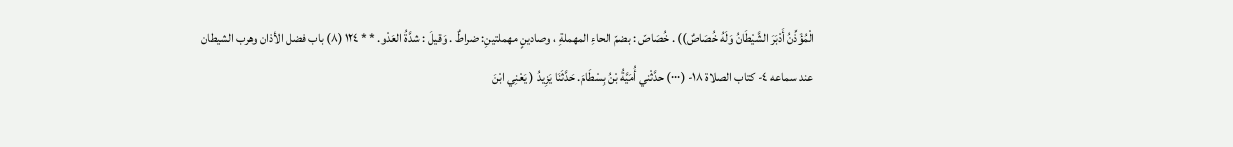الْمُؤَذِّنُ أَدْبَرَ الشَّيْطَانُ وَلَهُ خُصَاصٌ)) . خُصَاصّ : بضمّ الحاءِ المهملةِ ، وصادينٍ مهملتينِ: ضراطٌ . وَقيلَ : شدَّةُ العَدْو. * * ١٢٤ (٨) باب فضل الأذان وهرب الشيطان عند سماعه ٤- كتاب الصلاة ١٨- (٠٠٠) حدَّثْني أُمَيَّةُ بْنُ بِسْطَامَ. حَدَّثَنَا يَزِيدُ ( يَعْنِي ابْنَ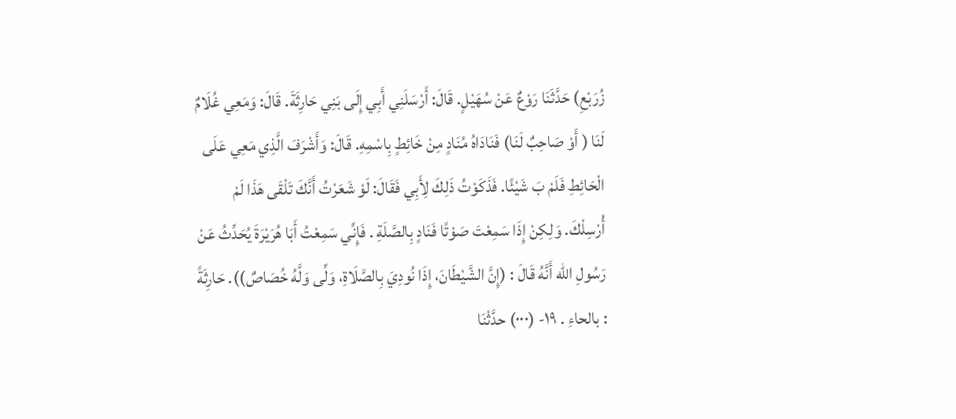زُرَبْعِ) حَدَّثَنَا رَوْعٌ عَنْ سُهَيْلٍ. قَالَ: أَرْسَلَنِي أَبِي إِلَى بَنِي حَارِثَةَ. قَالَ: وَمَعِي غُلَامٌ لَنَا ( أَوْ صَاحِبٌ لَنَا) فَنَادَاهُ مُنَادٍ مِنْ خَائِطٍ بِاسْمِهِ. قَالَ: وَأَشْرَفَ الَّذِي مَعِي عَلَى الْحَائِطِ فَلَمْ بَ شَيْئًا. فَذَكَوْتُ ذَلِكَ لِأَبِي فَقَالَ: لَوْ شَعَرْتُ أَنَّكَ تَلْقَى هَذَا لَمْ أُرْسِلْكَ. وَلِكِنْ إِذَا سَمِعْتَ صَوْتًا فَنَادٍ بِالصَّلَةِ . فَإِنِّي سَمِعْتُ أَبَا هُرَيْرَةَ يُحَدِّثُ عَنْ رَسُولِ الله أَنَّهُ قَالَ : (إِنَّ الشَّيْطَانَ، إِذَا نُودِيَ بِالصَّلَاةِ، وَلِّى وَلَّهُ خُصَاصٌ)). حَارِثَةً : بالحاءِ . ١٩- (٠٠٠) حدَّثْنَا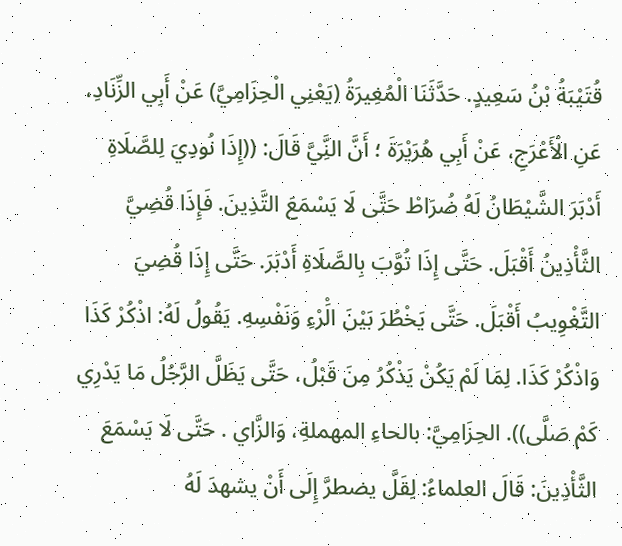قُتَيْبَةُ بْنُ سَعِيدٍ. حَدَّثَنَا الْمُغِيرَةُ (يَعْنِي الْحِزَامِيَّ) عَنْ أَبِي الزِّنَادِ، عَنِ الْأَعْرَجِ، عَنْ أَبِي هُرَيْرَةَ ؛ أَنَّ النَِّيَّ قَالَ: ((إِذَا نُودِيَ لِلصَّلَاةِ أَدْبَرَ الشَّيْطَانُ لَهُ ضُرَاطْ حَتَّى لَا يَسْمَعَ التَّذِينَ. فَإِذَا قُضِيَّ الثَّأْذِينُ أَقْبَلَ. حَتَّى إِذَا تُوَّبَ بِالصَّلَاةِ أَدْبَرَ. حَتَّى إِذَا قُضِيَ التَّغْوِيبُ أَقْبَلَ. حَتَّى يَخْطُرَ بَيْنَ الَْرْءِ وَنَفْسِهِ. يَقُولُ لَهُ: اذْكُرْ كَذَا وَاذْكُرْ كَذَا. لِمَا لَمْ يَكُنْ يَذْكُرُ مِنَ قَبْلُ، حَتَّى يَظَلَّ الرَّجُلُ مَا يَدْرِي كَمْ صَلَّى)). الحِزَامِيَّ: بالحاءِ المهملةِ، وَالزَّاي . حَتَّى لَا يَسْمَعَ الثَّأْذِينَ: قَالَ العلماءُ: لِقَلَّ يضطرَّ إِلَى أَنْ يشهدَ لَهُ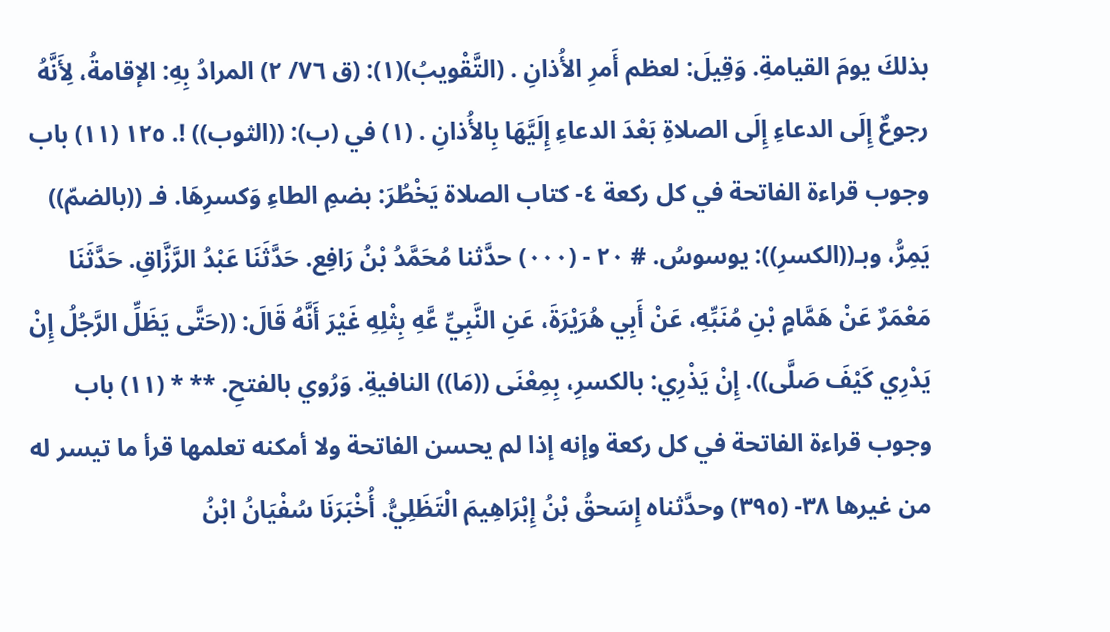بذلكَ يومَ القيامةِ. وَقِيلَ: لعظم أَمرِ الأُذانِ . (التَّقْويبُ)(١): (ق ٧٦/ ٢) المرادُ بِهِ: الإقامةُ، لِأَنَّهُ رجوعٌ إِلَى الدعاءِ إِلَى الصلاةِ بَعْدَ الدعاءِ إِلَيَّهَا بِالأُذانِ . (١) في (ب): ((الثوب)) !. ١٢٥ (١١) باب وجوب قراءة الفاتحة في كل ركعة ٤- كتاب الصلاة يَخْطُرَ: بضمِ الطاءِ وَكسرِهَا. فـ ((بالضمّ)) يَمِرُّ، وبـ((الكسرِ)): يوسوسُ. # ٢٠ - (٠٠٠) حدَّثنا مُحَمَّدُ بْنُ رَافِع. حَدَّثَنَا عَبْدُ الرَّزَّاقِ. حَدَّثَنَا مَعْمَرٌ عَنْ هَمَّامٍ بْنِ مُنَبِّهِ، عَنْ أَبِي هُرَيْرَةَ، عَنِ النَّبِيِّ عَّهِ بِثْلِهِ غَيْرَ أَنَّهُ قَالَ: ((حَتَّى يَظَلِّ الرَّجُلُ إِنْ يَدْرِي كَيْفَ صَلَّى)). إِنْ يَذْرِي: بالكسرِ، بِمِعْنَى ((مَا)) النافيةِ. وَرُوي بالفتحِ. ** * (١١) باب وجوب قراءة الفاتحة في كل ركعة وإنه إذا لم يحسن الفاتحة ولا أمكنه تعلمها قرأ ما تيسر له من غيرها ٣٨- (٣٩٥) وحدَّثناه إِسَحقُ بْنُ إِبْرَاهِيمَ الْتَظَلِيُّ. أُخْبَرَنَا سُفْيَانُ ابْنُ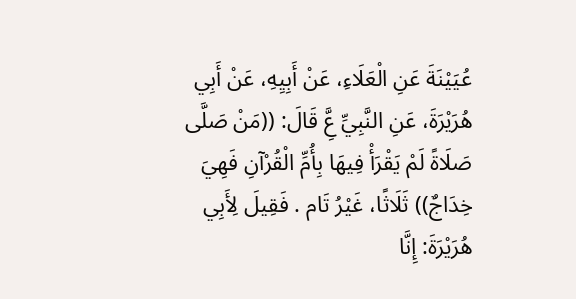عُيَيْنَةَ عَنِ الْعَلَاءِ، عَنْ أَبِيِهِ، عَنْ أَبِي هُرَيْرَةَ، عَنِ النَّبِيِّ عَِّ قَالَ: ((مَنْ صَلَّى صَلَاةً لَمْ يَقْرَأْ فِيهَا بِأُمِّ الْقُرْآنِ فَهِيَ خِدَاجٌ)) ثَلَاثًا، غَيْرُ تَام . فَقِيلَ لِأَبِي هُرَيْرَةَ: إِنَّا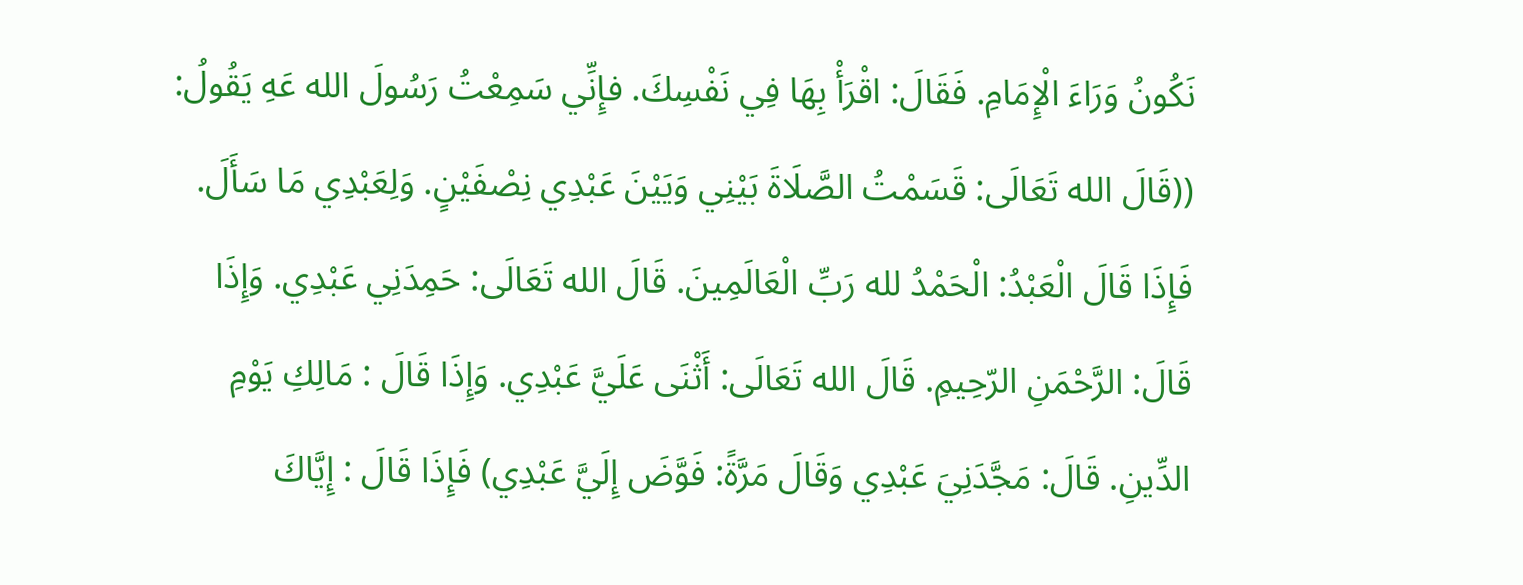نَكُونُ وَرَاءَ الْإِمَامِ. فَقَالَ: اقْرَأْ بِهَا فِي نَفْسِكَ. فإِنِّي سَمِعْتُ رَسُولَ الله عَهِ يَقُولُ: ((قَالَ الله تَعَالَى: قَسَمْتُ الصَّلَاةَ بَيْنِي وَيَيْنَ عَبْدِي نِصْفَيْنٍ. وَلِعَبْدِي مَا سَأَلَ. فَإِذَا قَالَ الْعَبْدُ: الْحَمْدُ لله رَبِّ الْعَالَمِينَ. قَالَ الله تَعَالَى: حَمِدَنِي عَبْدِي. وَإِذَا قَالَ: الرَّحْمَنِ الرّحِيمِ. قَالَ الله تَعَالَى: أَثْنَى عَلَيَّ عَبْدِي. وَإِذَا قَالَ : مَالِكِ يَوْمِ الدِّينِ. قَالَ: مَجَّدَنِيَ عَبْدِي وَقَالَ مَرَّةً: فَوَّضَ إِلَيَّ عَبْدِي) فَإِذَا قَالَ : إِيَّاكَ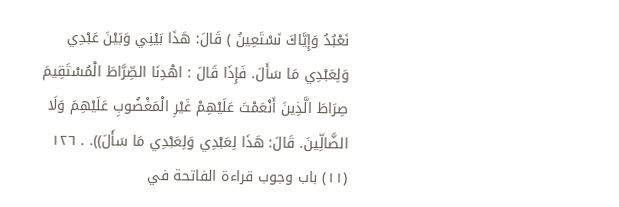نَعْبُدُ وَإِيَّاكَ نَسْتَعِينُ ) قَالَ: هَذَا بَيْنِي وَبَيْنَ عَبْدِي وَلِعَبْدِي مَا سَأَلَ. فَإِذَا قَالَ : اهْدِنَا الصِّرَّاطَ الْمُسْتَقِيمَ صِرَاطَ الَّذِينَ أَنْعَمْتَ عَلَيْهِمْ غَيْرِ الْمَغْضُوبِ عَلَيْهِمَ وَلَا الضَّالِّينَ. قَالَ: هَذَا لِعَبْدِي وَلِعَبْدِي مَا سَأَلَ)). . ١٢٦ (١١) باب وجوب قراءة الفاتحة في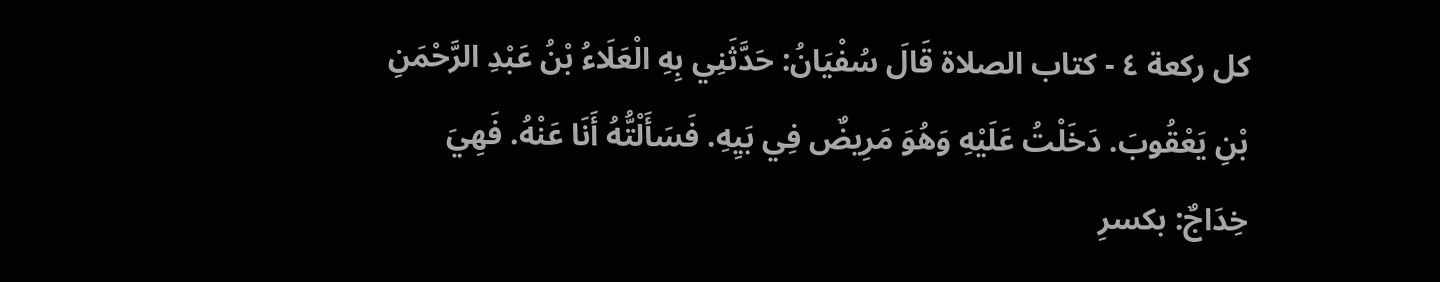كل ركعة ٤ - كتاب الصلاة قَالَ سُفْيَانُ: حَدَّثَنِي بِهِ الْعَلَاءُ بْنُ عَبْدِ الرَّحْمَنِ بْنِ يَعْقُوبَ. دَخَلْتُ عَلَيْهِ وَهُوَ مَرِيضٌ فِي بَيِهِ. فَسَأَلْتُّهُ أَنَا عَنْهُ. فَهِيَ خِدَاجٌ: بكسرِ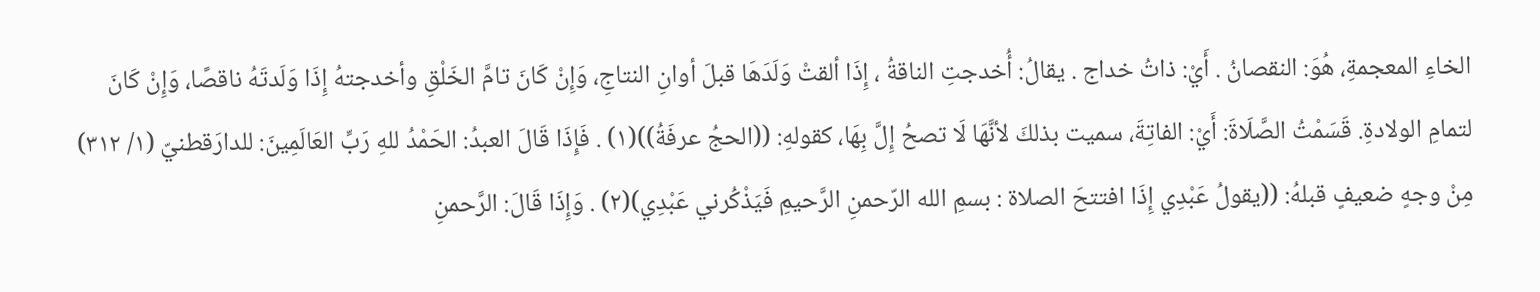الخاءِ المعجمةِ، هُوَ: النقصانُ . أَيْ: ذاتُ خداج . يقالُ: أُخدجتِ الناقةُ ، إِذَا ألقتْ وَلَدَهَا قبلَ أوانِ النتاجِ، وَإِنْ كَانَ تامَّ الخَلْقِ وأخدجتهُ إِذَا وَلَدتَهُ ناقصًا، وَإِنْ كَانَ لتمامِ الولادةِ. قَسَمْتُ الصَّلَاةَ: أَيْ: الفاتِةَ، سميت بذلكَ لأنَّهَا لَا تصحُ إِلَّ بِهَا، كقولهِ: ((الحجُ عرفَةُ))(١) . فَإِذَا قَالَ العبدُ: الحَمْدُ للهِ رَبِّ العَالَمِينَ: للدارَقطنيّ (١/ ٣١٢) مِنْ وجهٍ ضعيفٍ قبلهُ: ((يقولُ عَبْدِي إِذَا افتتحَ الصلاة : بسمِ الله الرّحمنِ الرَّحیمِ فَيَذْكُرني عَبْدِي)(٢) . وَإِذَا قَالَ: الرَّحمنِ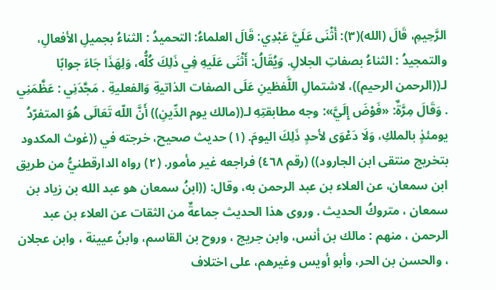الرَّحِيمِ، قَالَ (الله)(٣): أَثْنَى عَلَيَّ عَبْدِي: قَالَ العلماءُ: التحميدُ : الثناءُ بجميلِ الأفعالِ، والتمجيدُ : الثناءُ بصفاتِ الجلالِ. وَيُقَالُ: أَثْنَى عَلَيهِ فِي ذَلِكَ كُلُّه، وَلِهَذَا جَاءَ جوابًا لـ((الرحمن الرحيم))، لاشتمالِ اللَّفظينِ عَلَى الصفات الذاتيةِ وَالفعليةِ . مَجَّدَنِي : عَظَّمَنِي . وَقَالَ مِرَّةٌ: «فَوْضَ إِلَيَّ»: وجه مطابقتِهِ لـ((مالك يوم الدِّينِ)) أَنَّ اللّه تَعَالَى هُوَ المتفرّدُ يومئذٍ بالملكِ، وَلَا دَعْوَى لأحدٍ ذَلِكَ اليومَ. (١) حديث صحيح، خرجته في ((غوث المكدود بتخريج منتقى ابن الجارود)) (رقم ٤٦٨) فراجعه غير مأمور. (٢) رواه الدارقطنيُّ من طريق ابن سمعان، عن العلاء بن عبد الرحمن به، وقال: ((ابنُ سمعان هو عبد الله بن زياد بن سمعان ، متروكُ الحديث . وروى هذا الحديث جماعةٌ من الثقات عن العلاء بن عبد الرحمن ، منهم : مالك بن أنس، وابن جريج ، وروح بن القاسم، وابنُ عيينة ، وابن عجلان ، والحسن بن الحر، وأبو أويس وغيرهم، على اختلاف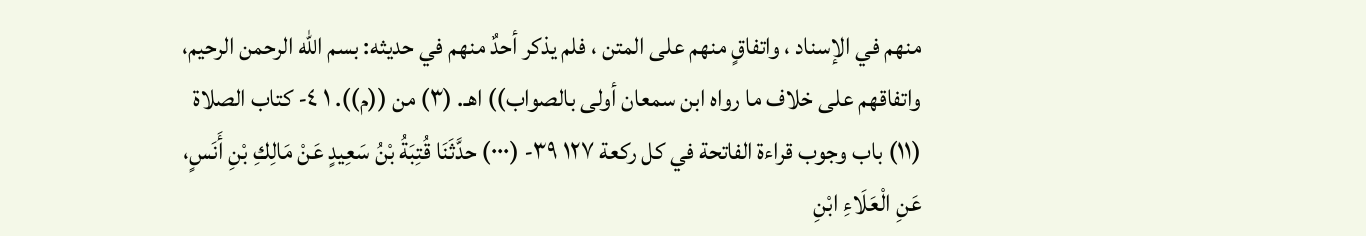منهم في الإسناد ، واتفاقٍ منهم على المتن ، فلم يذكر أحدٌ منهم في حديثه: بسم الله الرحمن الرحيم، واتفاقهم على خلاف ما رواه ابن سمعان أولى بالصواب)) اهـ. (٣) من ((م)). ١ ٤- كتاب الصلاة (١١) باب وجوب قراءة الفاتحة في كل ركعة ١٢٧ ٣٩- (٠٠٠) حدَّثَنَا قُتِبَةُ بْنُ سَعِيدٍ عَنْ مَالِكِ بْنِ أَنَسٍ، عَنِ الْعَلَاءِ ابْنِ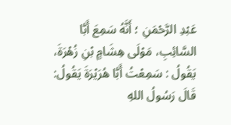عَبْدِ الرَّحْمَنِ ؛ أَنَّهُ سَمِعَ أَبَّا السَّائِبِ، مَوْلَى هِشَامٍ بْنِ زُهْرَةَ، يَقُولُ : سَمِعْتُ أَبَّا هُرَيْرَةَ يَقُولُ: قَالَ رَسُولُ اللهِ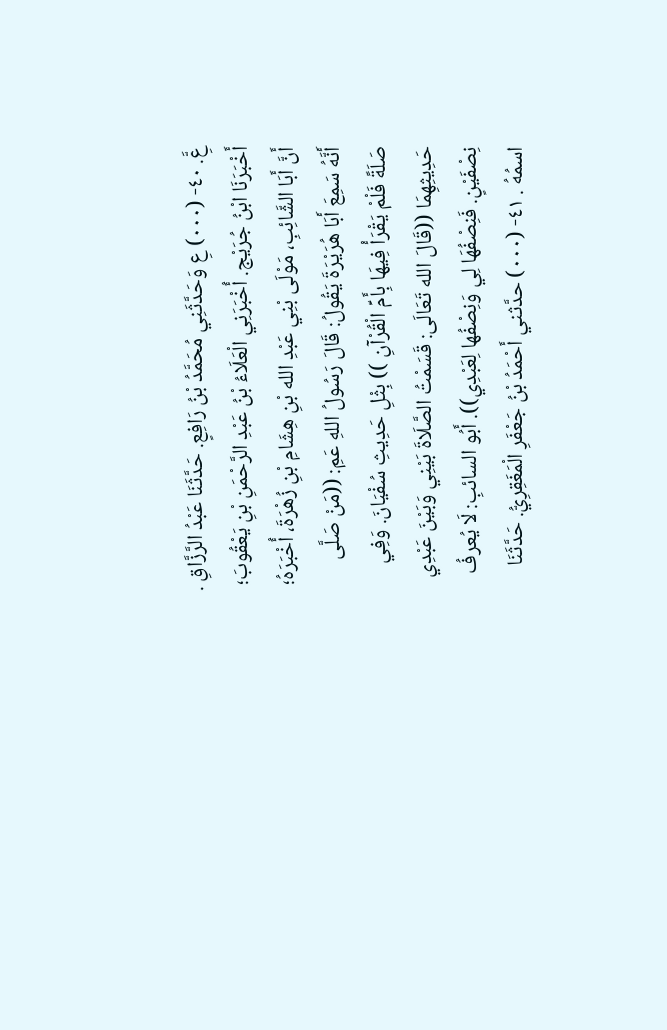عَِّ. ٤٠- (٠٠٠) عِ وَحَدَّثَنِي مُحَمَّدُ بْنُ رَافِعٍ. حَدَّثَنَا عَبْدُ الرَّزَّاقِ . أَخْبَرَنَا ابْنُ جُرَيْج. أُخْبَرَنِي الْعَلَاءُ بْنُ عَبْدِ الرَّحْمَنِ بْنِ يَعْقُوبَ؛ أَنَّ أَبَا الشَّائِبِ، مَوْلَى بْنِي عَبْدِ الله بْنِ هِشَامِ بْنِ زُهْرَةَ، أُخْبَرَهُ؛ أَنَّهُ سَمِعَ أَبَا هُرَيْرَةَ يَقُولُ: قَالَ رَسُولُ اللهِ عَمِ: ((مَنْ صَلَّى صَلَةً فَلْمْ يَقْرَأْ فِيهَا بِأَمِّ الْقُرْآنِ )) بِثْلِ حَدِيثِ سُفْيَانَ. وَفِي حَدِيثِهِمَا ((قَالَ الله تَعَالَى: قَسَمْتُ الصَّلَاةَ بَيْنِي وَبَيْنَ عَبْدِي نِصْفَيْنٍ. فَنِصْفُهَا لِي وَنِصْفُها لِعَبْدِي)). أَبُو السائبِ: لَا يُعرفُ اسمُهُ . ٤١- (٠٠٠) حدَّثني أَحْمَدُ بْنُ جَعْفَرِ الْمَغَقِرِيُّ. حَدَّثَنَا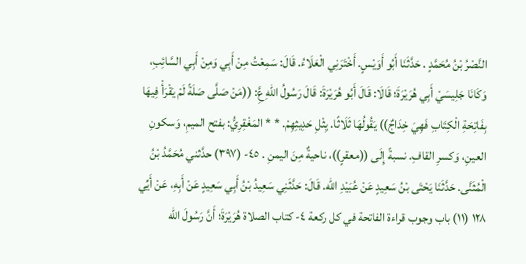النَّصْرُ بْنُ مُحَمَّدٍ . حَدَّثَنَا أَبُو أَوَيْسٍ. أَخْتَرَنِي الْعَلَاءُ. قَالَ: سَمِعْتُ مِنْ أَبِي وَمِنْ أَبِي السَّائِبِ، وَكَانَا جَلِيسَيْ أَبِي هُرَيْرَةَ؛ قَالَا: قَالَ أَبُو هُرَيْرَةَ: قَالَ رَسُولُ اللهِ عَِّ: ((مَنْ صَلَّى صَلَةً لَمْ يَقْرَأْ فِيهَا بِفَاتِحَةِ الْكِتَابِ فَهِيَ خِدَاجٌ)) يَقُولُهَا ثَلَاثًا. يِثْلِ حَدِيثِهِمْ. * * المَغْقِرِيُّ: بفتح الميمِ، وَسكونِ العينِ، وَكسرِ القافِ. نسبةً إِلَى ((معقرٍ))، ناحيةٌ مِنَ اليمنِ . ٤٥- (٣٩٧) حدَّثني مُحَمَّدُ بْنُ الْمُثَنَّى. حَدَّثَنَا يَحْتَى بْنُ سَعِيدٍ عَنْ عُبَيْدِ الله. قَالَ: حَدَّثَنِي سَعِيدُ بْنُ أَبِي سَعِيدٍ عَنْ أَبِهِ، عَنْ أَيِّي ١٢٨ (١١) باب وجوب قراءة الفاتحة في كل ركعة ٤- كتاب الصلاة هُرَيْرَةَ؛ أَنَّ رَسُولَ الله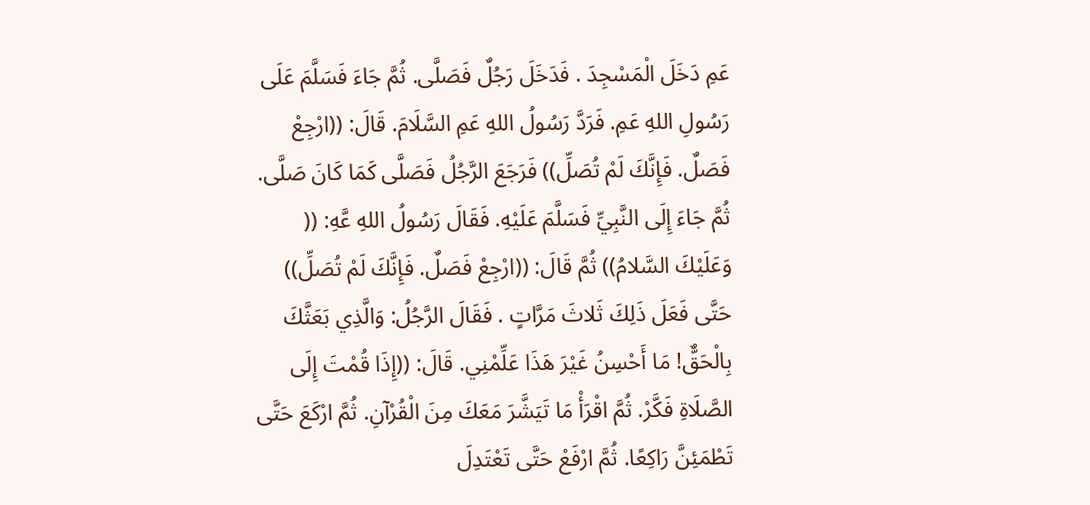عَمِ دَخَلَ الْمَسْجِدَ . فَدَخَلَ رَجُلٌ فَصَلَّى. ثُمَّ جَاءَ فَسَلَّمَ عَلَى رَسُولِ اللهِ عَمِ. فَرَدَّ رَسُولُ اللهِ عَمِ السَّلَامَ. قَالَ: ((ارْجِعْ فَصَلٌ. فَإِنَّكَ لَمْ تُصَلِّ)) فَرَجَعَ الرَّجُلُ فَصَلَّى كَمَا كَانَ صَلَّى. ثُمَّ جَاءَ إِلَى النَّبِيِّ فَسَلَّمَ عَلَيْهِ. فَقَالَ رَسُولُ اللهِ عَّهِ: (( وَعَلَيْكَ السَّلامُ)) ثُمَّ قَالَ: ((ارْجِعْ فَصَلٌ. فَإِنَّكَ لَمْ تُصَلِّ)) حَتَّى فَعَلَ ذَلِكَ ثَلاثَ مَرَّاتٍ . فَقَالَ الرَّجُلُ: وَالَّذِي بَعَثَّكَ بِالْحَقٌّ! مَا أَحْسِنُ غَيْرَ هَذَا عَلِّمْنِي. قَالَ: ((إِذَا قُمْتَ إِلَى الصَّلَاةِ فَكَّرْ. ثُمَّ اقْرَأْ مَا تَيَشَّرَ مَعَكَ مِنَ الْقُرْآنِ. ثُمَّ ارْكَعَ حَتَّى تَطْمَئِنَّ رَاكِعًا. ثُمَّ ارْفَعْ حَتَّى تَعْتَدِلَ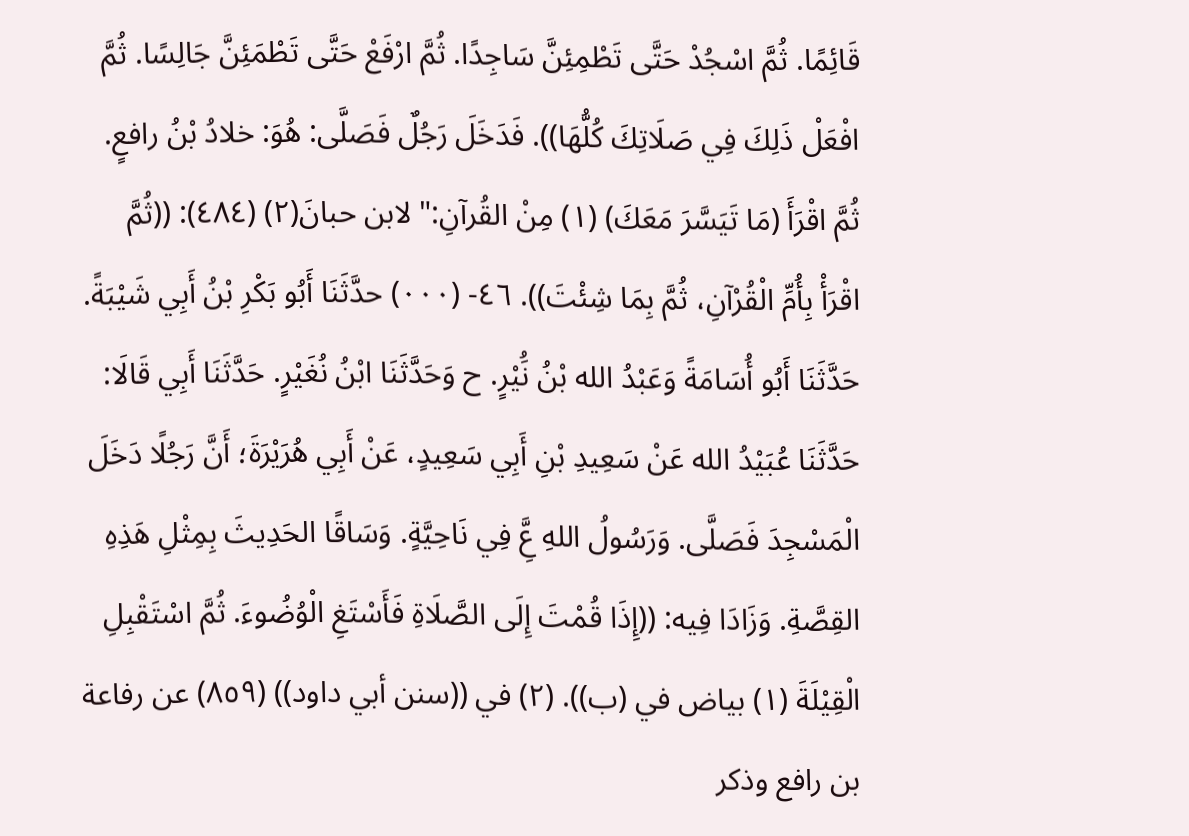قَائِمًا. ثُمَّ اسْجُدْ حَتَّى تَطْمِئِنَّ سَاجِدًا. ثُمَّ ارْفَعْ حَتَّى تَطْمَئِنَّ جَالِسًا. ثُمَّ افْعَلْ ذَلِكَ فِي صَلَاتِكَ كُلُّهَا)). فَدَخَلَ رَجُلٌ فَصَلَّى: هُوَ: خلادُ بْنُ رافعٍ. ثُمَّ اقْرَأَ (مَا تَيَسَّرَ مَعَكَ) (١) مِنْ القُرآنِ:" لابن حبانَ(٢) (٤٨٤): ((ثُمَّ اقْرَأْ بِأُمِّ الْقُرْآنِ، ثُمَّ بِمَا شِئْتَ)). ٤٦- (٠٠٠) حدَّثَنَا أَبُو بَكْرِ بْنُ أَبِي شَيْبَةً. حَدَّثَنَا أَبُو أُسَامَةً وَعَبْدُ الله بْنُ نَُيْرٍ. ح وَحَدَّثَنَا ابْنُ نُغَيْرٍ. حَدَّثَنَا أَبِي قَالَا: حَدَّثَنَا عُبَيْدُ الله عَنْ سَعِيدِ بْنِ أَبِي سَعِيدٍ، عَنْ أَبِي هُرَيْرَةَ؛ أَنَّ رَجُلًا دَخَلَ الْمَسْجِدَ فَصَلَّى. وَرَسُولُ اللهِ عَِّ فِي نَاحِيَّةٍ. وَسَاقًا الحَدِيثَ بِمِثْلِ هَذِهِ القِصَّةِ. وَزَادَا فِيه: ((إِذَا قُمْتَ إِلَى الصَّلَاةِ فَأَسْتَغِ الْوُضُوءَ. ثُمَّ اسْتَقْبِلِ الْقِيْلَةَ (١) بياض في (ب)). (٢) في ((سنن أبي داود)) (٨٥٩) عن رفاعة بن رافع وذكر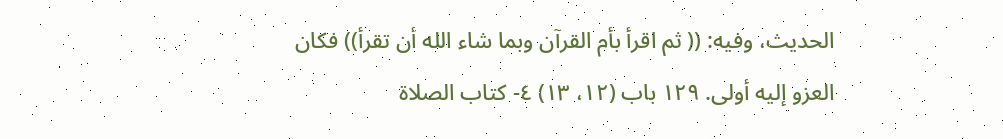الحديث، وفيه: (( ثم اقرأ بأم القرآن وبما شاء الله أن تقرأ)) فكان العزو إليه أولى. ١٢٩ باب (١٢، ١٣) ٤- كتاب الصلاة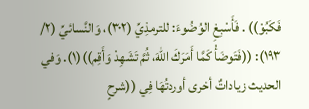فَكَبُوْ)) . فَأَسْبِغِ الوُضُوءَ: للترمذِيِّ (٣٠٢)، وَالنَّسائيِّ (٢/ ١٩٣): ((فَتَوضَأْ كَمَّا أَمَرَكَ اللهَ، ثُمَّ تَشَهِدْ وَأَقِم))(١). وَفي الحديث زياداتٌ أخرى أوردتُهَا فِي ((شرحٍ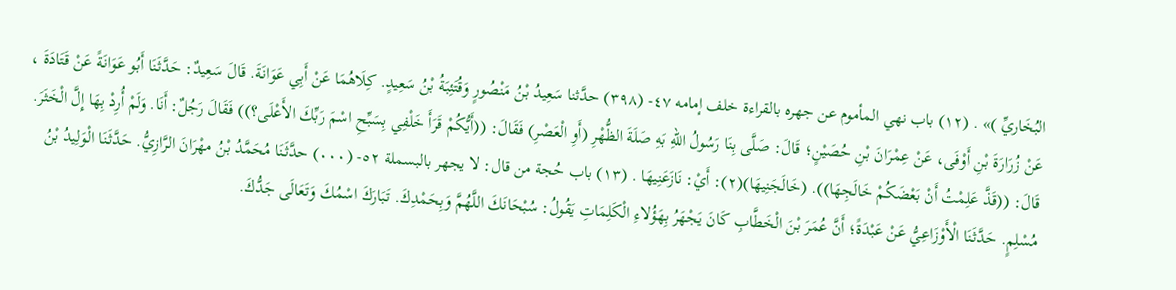البُخَاريِّ )» . (١٢) باب نهي المأموم عن جهره بالقراءة خلف إمامه ٤٧- (٣٩٨) حدَّثنا سَعِيدُ بْنُ مَنْصُورٍ وَقُتَئِبَةُ بْنُ سَعِيدٍ. كِلَاهُمَا عَنْ أَبِي عَوَانَةَ. قَالَ سَعِيدٌ: حَدَّثَنَا أَبُو عَوَانَةً عَنْ قَتَادَةَ ، عَنْ زُرَارَةَ بْنِ أَوْفَى، عَنْ عِمْرَانَ بْنِ حُصَيْنٍ؛ قَالَ: صَلَّى بِنَا رَسُولُ اللهِ بَهِ صَلَةَ الظُّهْرِ (أَوِ الْعَصْرِ) فَقَالَ: ((أَيُّكُمْ قَرَأَ خَلْفِي بِسَبِّحِ اسْمَ رَبِّكَ الأَعْلَى؟)) فَقَالَ رَجُلٌ: أَنَا. وَلَمْ أُرِدْ بِهَا إِلَّ الْخَثَرَ. قَالَ: ((قَذَّ عَلِمْتُ أَنْ بَعْضَكُمْ خَالَجِهَا)). (خَالَجَنِيهَا)(٢): أَيْ: نَازَعَنِيهَا . (١٣) باب حُجة من قال: لا يجهر بالبسملة ٥٢- (٠٠٠) حدَّثَنَا مُحَمَّدُ بْنُ مهْرَانَ الرَّازِيُّ. حَدَّثَنَا الْوَلِيدُ بْنُ مُسْلِمٍ. حَدَّثَنَا الْأَوْزَاعِيُّ عَنْ عَبْدَةً؛ أَنَّ عُمَرَ بْنَ الْخَطَّابِ كَانَ يَجْهَرُ بِهَؤُلاءِ الْكَلِمَاتِ يَقُولُ: سُبْحَانَكَ اللَّهُمَّ وَبِحَمْدِكَ. تَبَارَكَ اسْمُكَ وَتَعَالَى جَدُّكَ.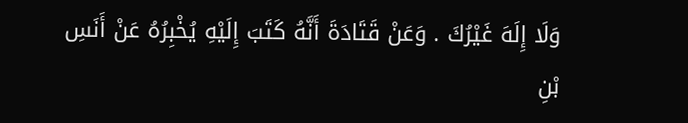وَلَا إِلَهَ غَيْرُكَ . وَعَنْ قَتَادَةَ أَنَّهُ كَتَبَ إِلَيْهِ يُخْبِرُهُ عَنْ أَنَسِ بْنِ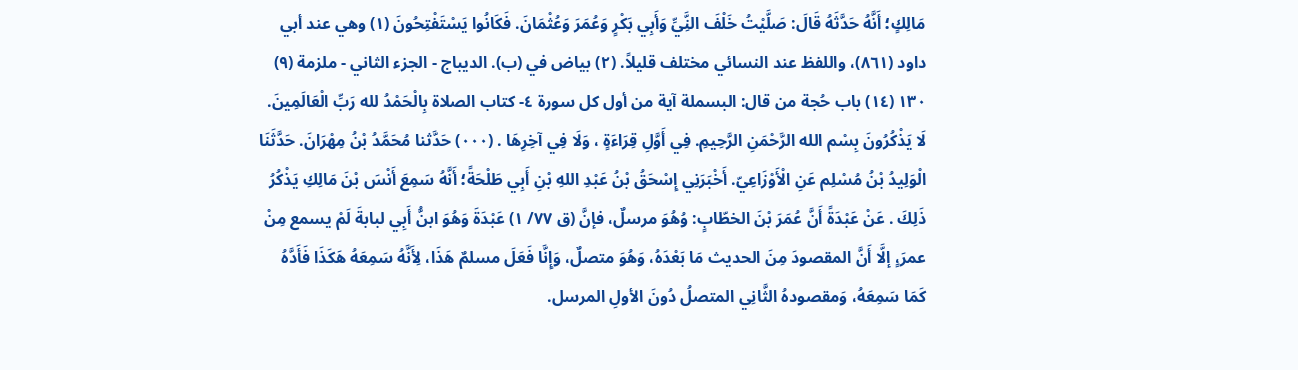مَالِكٍ؛ أَنَّهُ حَدَّثَهُ قَالَ: صَلَّيْتُ خَلْفَ النَِّيِّ وَأَبِي بَكْرٍ وَعُمَرَ وَعُثْمَانَ. فَكَانُوا يَسْتَفْتِحُونَ (١) وهي عند أبي داود (٨٦١)، واللفظ عند النسائي مختلف قليلاً. (٢) بياض في (ب). الديباج - الجزء الثاني - ملزمة (٩) ١٣٠ (١٤) باب حُجة من قال: البسملة آية من أول كل سورة ٤- كتاب الصلاة بِالْحَمْدُ لله رَبِّ الْعَالَمِينَ. لَا يَذْكُرُونَ بِسْم الله الرَّحْمَنِ الرَّحِيمِ. فِي أَوَّلِ قِرَاءَةٍ ، وَلَا فِي آخِرِهَا . (٠٠٠) حَدَّثنا مُحَمَّدُ بْنُ مِهْرَانَ. حَدَّثَنَا الْوَلِيدُ بْنُ مُسْلِم عَنِ الْأَوْزَاعِيّ. أَخْبَرَنِي إِسْحَقُ بْنُ عَبْدِ اللهِ بْنِ أَبِي طَلْحَةً؛ أَنَّهُ سَمِعَ أَنْسَ بْنَ مَالِكِ يَذْكُرُ ذَلِكَ . عَنْ عَبْدَةً أَنَّ عُمَرَ بْنَ الخطّابٍ: وُهُوَ مرسلٌ، فإنَّ (ق ٧٧/ ١) عَبْدَةَ وَهُوَ ابنُّ أَبِي لبابةَ لَمْ يسمع مِنْ عمرَ،ٍ إلَّا أَنَّ المقصودَ مِنَ الحديث مَا بَعْدَهُ، وَهُوَ متصلٌ، وَإِنَّا فَعَلَ مسلمٌ هَذَا، لِأَنَّهُ سَمِعَهُ هَكَذَا فَأَدَّهُ كَمَا سَمِعَهُ، وَمقصودهُ الثَّانِي المتصلُ دُونَ الأولِ المرسل.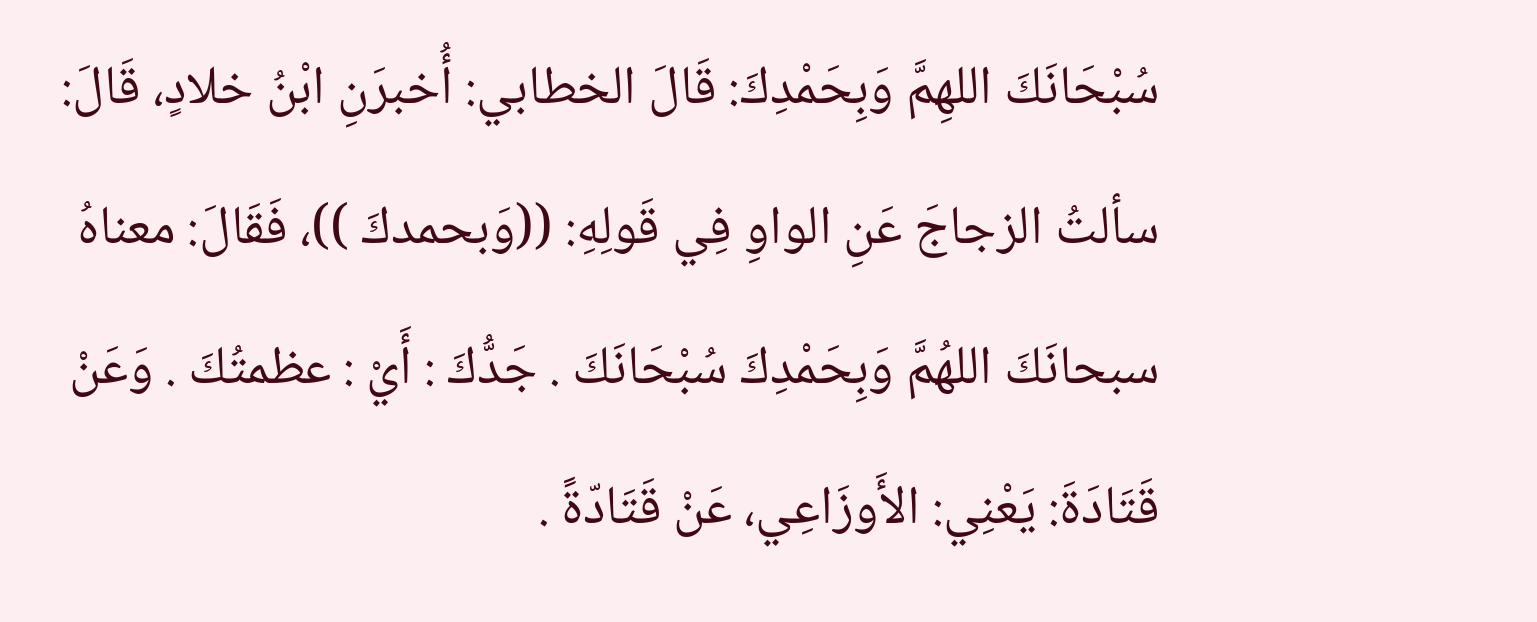سُبْحَانَكَ اللهِمَّ وَبِحَمْدِكَ: قَالَ الخطابي: أُخبرَنِ ابْنُ خلادٍ، قَالَ: سألتُ الزجاجَ عَنِ الواوِ فِي قَولِهِ: ((وَبحمدكَ ))، فَقَالَ: معناهُ سبحانَكَ اللهُمَّ وَبِحَمْدِكَ سُبْحَانَكَ . جَدُّكَ : أَيْ : عظمتُكَ . وَعَنْ قَتَادَةَ: يَعْنِي: الأَوزَاعِي، عَنْ قَتَادّةً .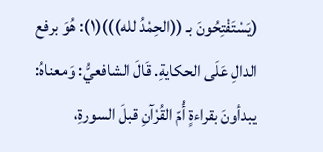(يَسْتَفْتِحُونَ بـ ((الحِمْدُ لله)))(١): هُوَ برفع الدالِ عَلَى الحكايةِ. قَالَ الشافعيُّ: وَمعناهُ: يبدأونَ بقراءةٍ أُمّ القُرْآنِ قبلَ السورةِ،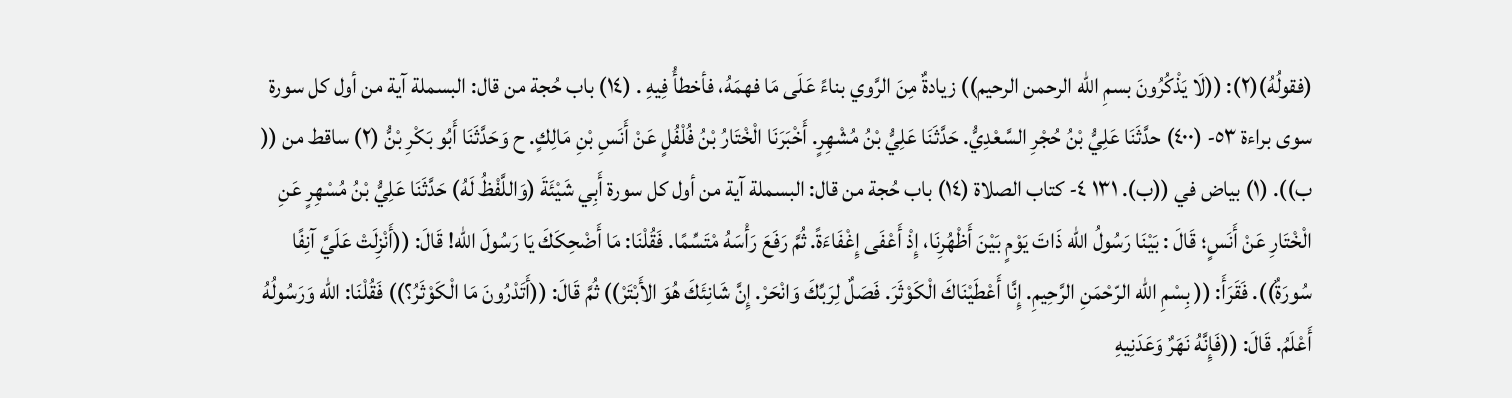(فقولُهُ)(٢): ((لَا يَذْكُرُونَ بسمِ الله الرحمن الرحيم)) زيادةٌ مِنَ الرَّوي بناءً عَلَى مَا فهمَهُ، فأخطأُ فِيهِ . (١٤) باب حُجة من قال: البسملة آية من أول كل سورة سوى براءة ٥٣- (٤٠٠) حدَّثَنَا عَلِيُّ بْنُ حُجْرِ السَّعْدِيُّ. حَدَّثَنَا عَلِيُّ بْنُ مُشْهِرٍ. أَخْبَرَنَا الْخْتَارُ بْنُ فُلْفُلٍ عَنْ أَنَسِ بْنِ مَالِكٍ. ح وَحَدَّثَنَا أَبُو بَكْرِ بْنُّ (٢) ساقط من (( ب)). (١) بياض في ((ب). ١٣١ ٤- كتاب الصلاة (١٤) باب حُجة من قال: البسملة آية من أول كل سورة أَبِي شَيْئَةَ (وَاللَّفْظُ لَهُ) حَدَّثَنَا عَلِيُّ بْنُ مُسْهِرٍ عَنِ الْخْتَارِ عَنْ أَنَسٍ؛ قَالَ : بَيْنَا رَسُولُ الله ذَاتَ يَوْمٍ بَيْنَ أَظْهُرِنَا، إِذْ أَعْفَى إِغْفَاءَةً. ثُمَّ رَفَعَ رَأْسَهُ مْتَسِّمًا. فَقُلْنَا: مَا أَضْحِكَكَ يَا رَسُولَ الله! قَالَ: ((أَنْزِلَتْ عَلَيَّ آنِفًا سُورَةٌ)). فَقَرَأَ: (( بِسْمِ الله الرّحْمَنِ الرَّحِيمِ. إِنَّا أَعْطَيْنَاكَ الْكَوْثَرَ. فَصَلٌ لِرَبِّكَ وَانْحَرْ. إِنَّ شَانِئَكَ هُوَ الأَبْتَرْ)) ثُمَّ قَالَ: ((أَتَدْرُونَ مَا الْكَوْثَرُ؟)) فَقُلْنَا: الله وَرَسُولُهُ أَعْلَمُ. قَالَ: ((فَإِنَّهُ نَهَرٌ وَعَدَنِيهِ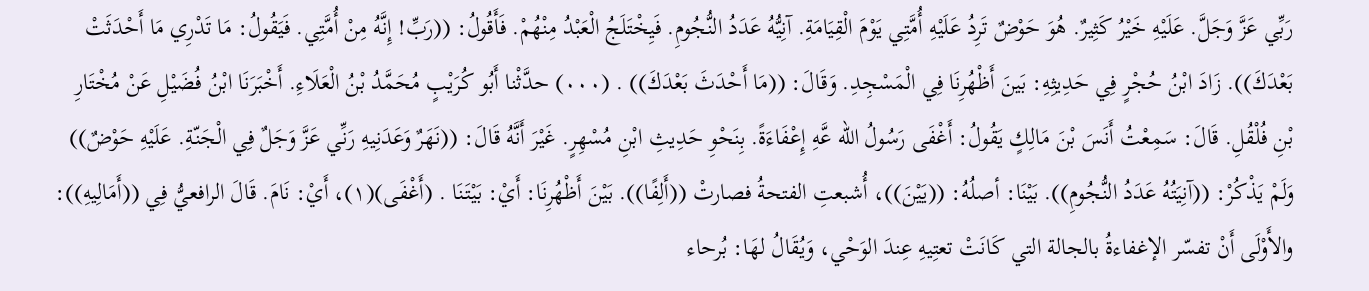رَبِّي عَزَّ وَجَلَّ. عَلَيْهِ خَيْرُ كَثِيرٌ. هُوَ حَوْضٌ تَرِدُ عَلَيْهِ أُمَّتِي يَوْمَ الْقِيَامَةِ. آنِيُّهُ عَدَدُ النُّجُومِ. فَيِخْتَلَجُ الْعَبْدُ مِنْهُمْ. فَأَقُولُ: ((رَبِّ! إِنَّهُ مِنْ أُمَّتِي. فَيَقُولُ: مَا تَدْرِي مَا أَحْدَثَتْ بَعْدَكَ)). زَادَ ابْنُ حُجْرٍ فِي حَدِيثِهِ: بَينَ أَظْهُرِنَا فِي الْمَسْجِدِ. وَقَالَ: ((مَا أَحْدَثَ بَعْدَكَ)) . (٠٠٠) حدَّثْنا أَبُو كُرَيْبٍ مُحَمَّدُ بْنُ الْعَلَاءِ. أَخْبَرَنَا ابْنُ فُضَيْلِ عَنْ مُخْتَارِ بْنِ فُلْقُلِ. قَالَ: سَمِعْتُ أَنَسَ بْنَ مَالِكٍ يَقُولُ: أَغْفَى رَسُولُ الله عَّهِ إِعْفَاءَةً. بِنَحْوِ حَدِيثِ ابْنِ مُسْهِرٍ. غَيْرَ أَنَّهُ قَالَ: ((نَهَرٌ وَعَدَنِيهِ رَنِّي عَزَّ وَجَلٌ فِي الْجَنّةِ. عَلَيْهِ حَوْضٌ)) وَلَمْ يَذْكُرْ: ((آنِيَتُهُ عَدَدُ النُّجُومِ)). بَيْنَا: أصلُهُ: ((يَيْنَ))، أُشبعتِ الفتحةُ فصارتْ ((أَلِفًا)). بَيْنَ أَظْهُرِنَا: أَيْ: بَيْتَنَا . (أَغْفَى)(١)، أَيْ: نَامَ. قَالَ الرافعيُّ فِي ((أَمَالِيهِ)): والأَوْلَى أَنْ تفسّر الإغفاءةُ بالجالة التي كَانَتْ تعتِيهِ عِندَ الوَحْي، وَيُقَالُ لهَا: بُرحاء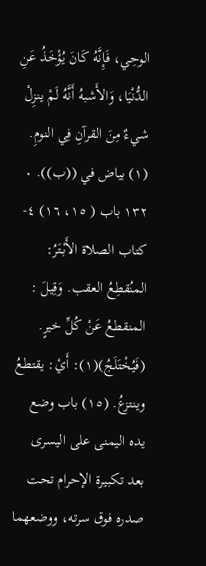الوحِي، فَإِنَّهُ كَانَ يُؤْخَذُ عَنِ الدُّنْيَا، وَالأَشبهُ أَنَّهُ لَمْ ينزِلْ شيءٌ مِنَ القرآنِ فِي النومِ. (١) بياض في ((ب)). ٠ ١٣٢ باب ( ١٥، ١٦) ٤- كتاب الصلاة الأَبْتَرُ: المنُقطِعُ العقب. وَقِيلَ : المنقطعُ عَنْ كُلِّ خيرٍ. (فَيُخْتَلَجُ)(١): أَيْ: يقتطعُ وينتزعُ. (١٥) باب وضع يده اليمنى على اليسرى بعد تكبيرة الإحرام تحت صدره فوق سرته، ووضعهما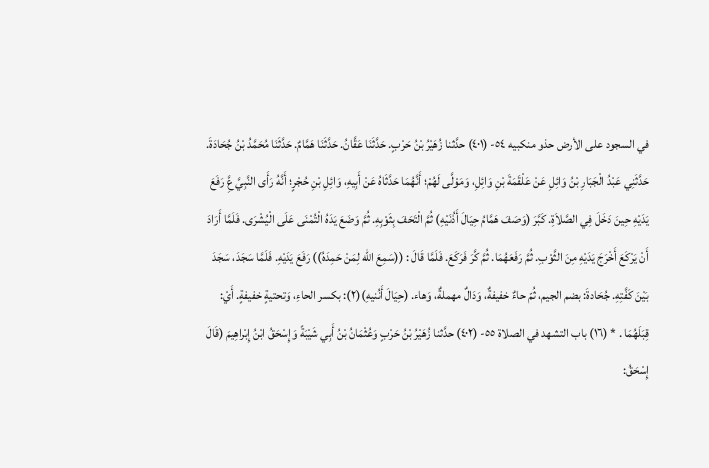في السجود على الأرض حذو منكبيه ٥٤- (٤٠١) حدَّثنا زُهَيْرُ بْنُ حَرْبٍ. حَدَّثَنَا عَقَّانُ. حَدَّثَنَا هَمَّامٌ. حَدَّثَنَا مُحَمَّدُ بْنُ جُحَادَةَ. حَدَّثَنِي عَبْدُ الْجَبَارِ بْنُ وَائِلِ عَنْ عَلْقَمَةَ بْنِ وَائِلِ، وَمَوْلَّى لَهُمْ؛ أَنَّهُمَا حَدَّثَاهُ عَنْ أَبِيهِ، وَائِلِ بْنِ حُجْرٍ؛ أَنَّهُ رَأَى النَّبِيَّ عَِّ رَفَعَ يَدَيْهِ حِينَ دَخَلَ فِي الصَّلاَةِ. كَبَّرَ (وَصَفَ هَمَّامُ حِيَالَ أَذُنَيْهِ) ثُمَّ الْتَحَفَ بِثَوْبِهِ. ثُمَّ وَضَعَ يَدَهُ الْتُمْنَى عَلَى الْيُشْرَى. فَلَمَّا أَرَادَ أَنْ يَرْكَعَ أَخْرَجَ يَدَيْهِ مِنَ الثَّوْبِ. ثُمَّ رَفَعَهُمَا. ثُمَّ كَّرَ فَرَكَعَ. فَلَمَّا قَالَ : ((سَمِعَ الله لِمَنْ حَمِدَهُ)) رَفَعَ يَدَيْهِ. فَلَمَّا سَجَدَ، سَجَدَ بَيْنَ كَفَّتِهِ. جُحَادةَ: بضم الجيم، ثُمّ حاءٌ خفيفةٌ، وَدَالٌ مهملةٌ، وَهاء. (حِيَالَ أَنُنيهِ)(٢): بكسر الحاءِ، وَتحتيةٍ خفيفةٍ. أَيْ: قِبَلَهُمَا . * (١٦) باب التشهد في الصلاة ٥٥- (٤٠٢) حدَّثنا زُهَيْرُ بْنُ حَرْبٍ وَعُثْمَانُ بْنُ أَبِي شَيْبَةً وَإِسْحَقُ ابْنُ إِبْراهِيمَ (قَالَ إِسْحَقُ: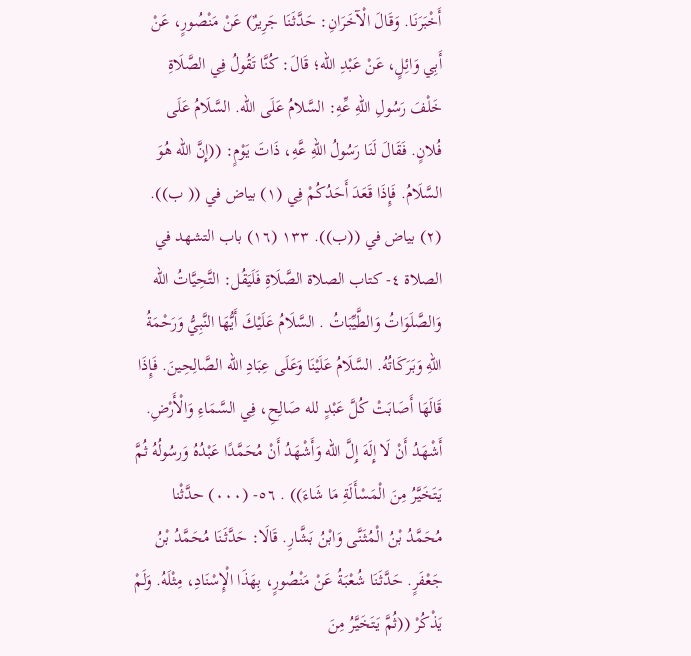أَخْبَرَنَا. وَقَالَ الْآخَرَانِ: حَدَّثَنَا جَرِيرٌ) عَنْ مَنْصُورٍ، عَنْ أَبِي وَائِلٍ، عَنْ عَبْدِ الله؛ قَالَ: كُنَّا تَقُولُ فِي الصَّلَاةِ خَلْفَ رَسُولِ اللهِ عِّهِ: السَّلامُ عَلَى الله. السَّلَامُ عَلَى فُلانٍ. فَقَالَ لَنَا رَسُولُ اللهِ عَّهِ، ذَاتَ يَوْمٍ: ((إِنَّ اللّه هُوَ السَّلَامُ. فَإِذَا قَعَدَ أَحَدُكُمْ فِي (١) بياض في (( ب)). (٢) بياض في ((ب)). ١٣٣ (١٦) باب التشهد في الصلاة ٤- كتاب الصلاة الصَّلَاةِ فَلَيَقُل: التَّحِيَّاتُ الله وَالصَّلَوَاتُ وَالطَّيِّبَاتُ . السَّلَامُ عَلَيْكَ أَيُّهَا النَّبِيُّ وَرَحْمَةُ اللهِ وَبَرَكَاتُهُ. السَّلَامُ عَلَيْنَا وَعَلَى عِبَادِ الله الصَّالِحِينَ. فَإِذَا قَالَهَا أَصَابَتْ كُلَّ عَبْدٍ لله صَالِحِ، فِي السَّمَاءِ وَالْأَرْضِ. أَشْهَدُ أَنْ لَا إِلَهَ إِلَّ الله وَأَشْهَدُ أَنْ مُحَمَّدًا عَبْدُهُ وَرسُولُهُ ثُمَّ يَتَخَيَّرُ مِنَ الْمَسْأَلَةِ مَا شَاءَ)) . ٥٦- (٠٠٠) حدَّثْنا مُحَمَّدُ بْنُ الْمُثَنَّى وَابْنُ بَشَّارِ. قَالَا: حَدَّثَنَا مُحَمَّدُ بْنُ جَعْفَرٍ. حَدَّثَنَا شُعْبَةُ عَنْ مَنْصُورٍ، بِهَذَا الْإِسْنَادِ، مِثْلَهُ. وَلَمْ يَذْكُرْ ((ثُمَّ يَتَخَيَّرُ مِنَ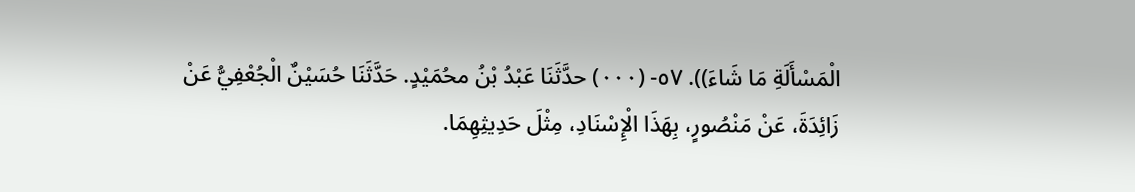الْمَسْأَلَةِ مَا شَاءَ)). ٥٧- (٠٠٠) حدَّثَنَا عَبْدُ بْنُ محُمَيْدٍ. حَدَّثَنَا حُسَيْنٌ الْجُعْفِيُّ عَنْ زَائِدَةَ، عَنْ مَنْصُورٍ، بِهَذَا الْإِسْنَادِ، مِثْلَ حَدِيثِهِمَا.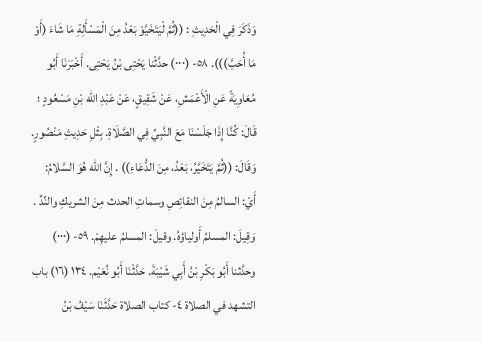وَذَكَرَ فِي الْحَدِيثِ : ((ثُمَّ لْيَتَخَيَّوْ بَعْدُ مِنَ الْمَسْأَلِةِ مَا شَاءَ (أَوْ مَا أُحَبَّ))). ٥٨- (٠٠٠) حدَّثْنا يَحْتِى بْنُ يَحْتِى. أَخْبَرَنَا أَبُو مُعَاوِيَةً عَنِ الْأَعْمَشِ، عَنْ شَقِيقٍ، عَنْ عَبْدِ الله بْنِ مَسْعُودٍ ؛ قَالَ: كُنَّا إِذَا جَلَسْنَا مَعَ النَّبِيِّ فِي الصَّلَاةِ. بِثْلِ حَدِيثِ مَنْصُورٍ. وَقَالَ: ((ثُمَّ يَتَخَيَّرُ، بَعْدُ، مِنَ الدُّعَاءِ)) . إِنَّ اللّه هُوَ السَّلامُ: أَيْ: السالمُ مِنَ النقائِصِ وسماتِ الحدث مِنَ الشريكِ والنِّدِّ . وَقِيلَ: المسلمُ أَولياؤهُ. وقيلَ: المسلمُ عليهِمْ. ٥٩- (٠٠٠) وحدَّثنا أَبُو بَكْرِ بْنُ أَبِي شَيْبَةَ. حَدَّثْنَا أَبُو نُعَيْم. ١٣٤ (١٦) باب التشهد في الصلاة ٤- كتاب الصلاة حَدَّثَنَا سَيْفُ بْنُ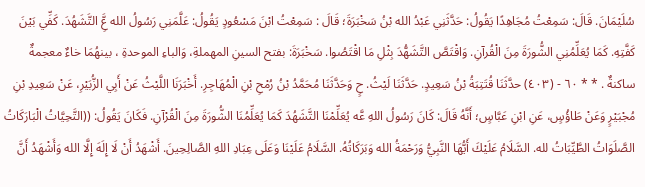سُلَيْمَانَ. قَالَ: سَمِعْتُ مُجَاهِدًا يَقُولُ: حَدَّثَنِي عَبْدُ الله بْنُ سَخْبَرَةَ؛ قَالَ : سَمِعْتُ ابْنَ مَسْعُودٍ يَقُولُ: عَلَّمَنِي رَسُولُ الله عَِّ التَّشَهُدَ. كَفِّي بَيْنَ كَفَّتِهِ. كَمَا يُعَلِّمُنِي الشُّورَةَ مِنَ الْقُرآنِ. وَاقْتَصَّ التَّشَهُّدَ بِثْلِ مَا اقْتَصُوا. سَخْبَرَةَ: بفتح السينِ المهملةِ، وَالباءِ الموحدةِ ، بينهُمَا خاءٌ معجمةٌ ساكنةٌ . * * ٦٠ - (٤٠٣) حدَّثَنَا قُتَتِبَةُ بْنُ سَعِيدٍ. حَدَّثَنَا لَيْثُ. حٍ وَحَدَّثَنَا مُحَمَّدُ بْنُ رُمْحِ بْنِ الْمُهَاجِرِ. أَخْبَرَنَا اللَّيْثُ عَنْ أَبِي الزُّبَيْرِ، عَنْ سَعِيدِ بْنِ مُجْبَيْرٍ وَعَنْ طَاؤُسٍ، عَنِ ابْنِ عَبَّاسٍ؛ أَنَّهُ قَالَ: كَانَ رَسُولُ اللهِ عَّه يُعَلِّمْنَا التَّشَهُدَ كَمَا يُعَلِّمُنَا الشُّورَةَ مِنَ الْقُرْآنِ. فَكَانَ يَقُولُ: ((التَّحِيَّاتُ الْبَارَكَاتُ الصَّلَوَاتُ الطَّيِّبَاتُ لله. السَّلَامُ عَلَيْكَ أَيُّهَا النَّبِيُّ وَرَحْمَةُ الله وَبَرَكَاتُهُ. السَّلَامُ عَلَيْنَا وَعَلَى عِبَادِ اللهِ الصَّالِحِينَ. أَشْهَدُ أَنْ لَا إِلَهَ إِلَّا الله وَأَشْهَدُ أَنَّ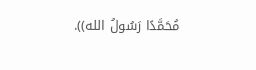مُحَمَّدًا رَسُولُ الله)).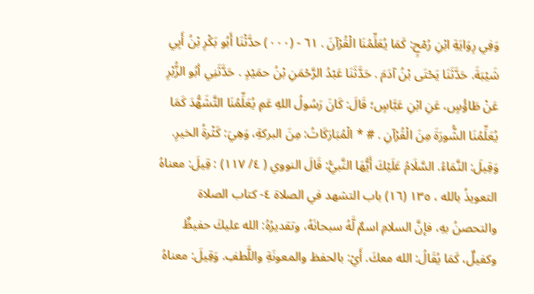وَفِي رِوَايَةِ ابْنِ رُمْحٍ: كَمَا يُعَلِّمُنَا الْقُرْآنَ . ٦١ - (٠٠٠) حدَّثْنَا أَبُو بَكْرِ بْنُ أَبِي شَيْبَةَ. حَدَّثَنَا يَحْتَى بْنُ آدَمَ . حَدَّثَنَا عَبْدُ الرَّحْمَنِ بْنُ حمَيْدٍ . حَدَّثَنِي أبُو الزُّبْرِ عَنْ طَاؤُسٍ، عَنِ ابْنِ عَبَّاسٍ؛ قَالَ: كَانَ رَسُولُ اللهِ عَمِ يُعَلِّمُنَا التَّشَهُّدَ كَمَا يُعَلِّمُنَا الشُّورَةَ مِنَ الْقُرْآنِ . # * الْمُبَارَكَاتُ: مِنَ البركةِ، وَهِيَ: كَثْرةُ الخيرِ. وَقِيلَ: النَّمَاءُ. السَّلَامُ عَلَيْكَ أَيُّهَا النَّبيُّ: قَالَ النووي ( ٤/ ١١٧) : قِيلَ: معناهُ التعويذُ بالله ، ١٣٥ (١٦) باب التشهد في الصلاة ٤- كتاب الصلاة والتحصنُ بهِ، فإنَّ السلامِ اسمٌ لَّهُ سبحانَهُ، وتقديرُهُ: الله عليكَ حفيظٌ وكفيلٌ، كَمَا يُقَالُ: الله معكَ. أَيْ: بالحفظ والمعونَةِ واللَّطفِ. وَقِيلَ: معناهُ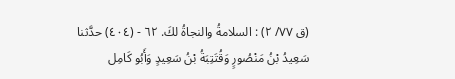(ق ٧٧/ ٢) : السلامةُ والنجاةُ لكَ. ٦٢ - (٤٠٤) حدَّثنا سَعِيدُ بْنُ مَنْصُورٍ وَقُتَتِبَةُ بْنُ سَعِيدٍ وَأَبُو كَامِل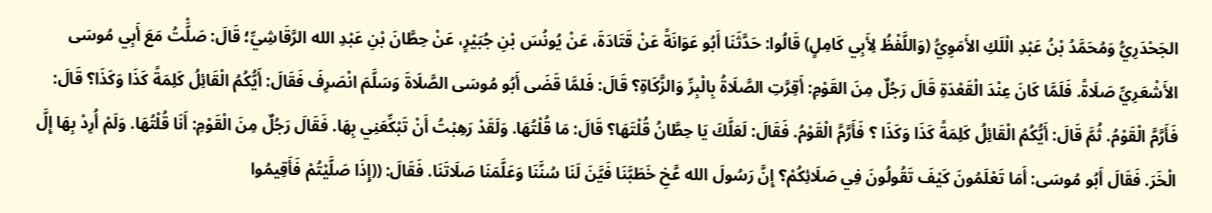الجَحْدَرِيُّ وَمُحَمَّدُ بْنُ عَبْدِ الْلَكِ الأَمَوِيُّ (وَاللَّفْظُ لِأَبِي كَامِلٍ) قَالُوا: حَدَّثَنَا أَبُو عَوَانَةً عَنْ قَتَادَةَ، عَنْ يُونُسَ بْنِ جُبَيْرٍ، عَنْ حِطَّانَ بْنِ عَبْدِ الله الرَّقَاشِيِّ؛ قَالَ: صَلَّْتُ مَعَ أَبِي مُوسَى الأَشْعَرِيِّ صَلَاةً. فَلَمَّا كَانَ عِنْدَ الْقَعْدَةِ قَالَ رَجُلٌ مِنَ القَوْمِ: أَقِرَّتِ الصَّلَاةُ بِالْبِرِّ وَالزَّكَاةِ؟ قَالَ: فَلمَّا قَضَى أَبُو مُوسَى الصَّلَاةَ وَسَلَّمَ انْصَرِفَ فَقَالَ: أَيُّكُمُ الْقَائِلُ كَلِمَةً كَذَا وَكَذَا؟ قَالَ: فَأَرَّمَّ الْقَوْمُ. ثُمَّ قَالَ: أَيُّكُمُ الْقَائِلُ كَلِمَةً كَذَا وَكَذَا ؟ فَأَرَّمَّ الْقَوْمُ. فَقَالَ: لَعَلَّكَ يَا حِطَّانُ قُلْتَهَا؟ قَالَ: مَا قُلْتُهَا. وَلَقَدْ رَهِبْتُ أَنْ تَبْكِّعَنِي بِهَا. فَقَالَ رَجُلٌ مِنَ الْقَوْمِ: أَنَا قُلْتُهَا. وَلَمْ أُرِدْ بِهَا إِلَّ الْخَرَ. فَقَالَ أَبُو مُوسَى: أَمَا تَعْلَمُونَ كَيْفَ تَقُولُونَ فِي صَلَائِكُمْ؟ إِنَّ رَسُولَ الله عَّخِ خَطَبَّنَا فَيَّنَ لَنَا سُنَّنَا وَعَلَّمَنَا صَلَاتَنَا. فَقَالَ: ((إِذَا صَلَّيْتُمْ فَأَقِيمُوا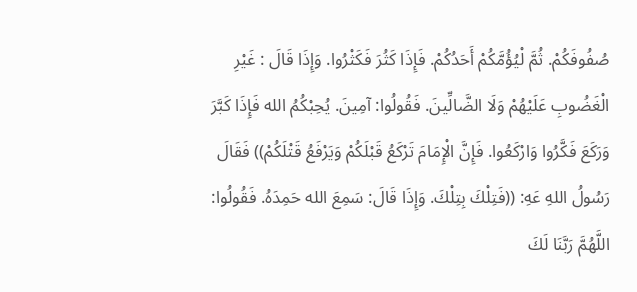صُفُوفَكُمْ. ثُمَّ لْيُؤُمَّكُمْ أَحَدُكُمْ. فَإِذَا كَثُرَ فَكَثْرُوا. وَإِذَا قَالَ : غَيْرِ الْغَضُوبِ عَلَيْهُمْ وَلَا الضَّالِّينَ. فَقُولُوا: آمِينَ. يُحِبْكُمُ الله فَإِذَا كَبَّرَ وَرَكَعَ فَكَّرُوا وَارْكَعُوا. فَإِنَّ الْإِمَامَ تَرْكَعُ قَبْلَكُمْ وَيَرْفَعُ قَتْلَكُمْ)) فَقَالَ رَسُولُ اللهِ عَهِ: ((فَتِلْكَ بِتِلْكَ. وَإِذَا قَالَ: سَمِعَ الله حَمِدَهُ. فَقُولُوا: اللَّهُمَّ رَبَّنَا لَكَ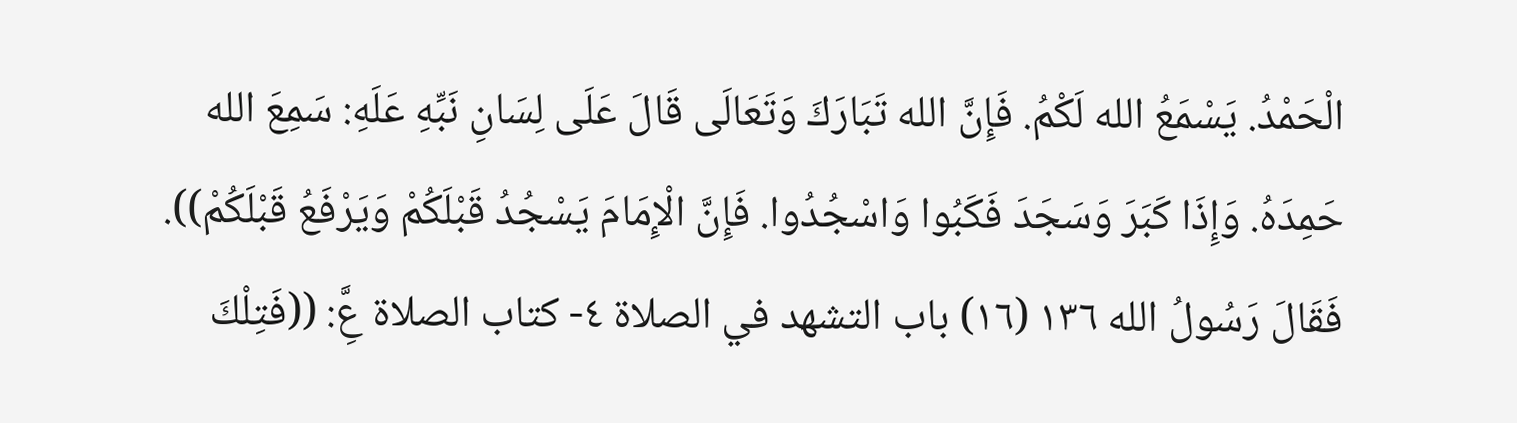الْحَمْدُ. يَسْمَعُ الله لَكْمُ. فَإِنَّ الله تَبَارَكَ وَتَعَالَى قَالَ عَلَى لِسَانِ نَبِّهِ عَلَهِ: سَمِعَ الله حَمِدَهُ. وَإِذَا كَبَرَ وَسَجَدَ فَكَبُوا وَاسْجُدُوا. فَإِنَّ الْإِمَامَ يَسْجُدُ قَبْلَكُمْ وَيَرْفَعُ قَبْلَكُمْ)). فَقَالَ رَسُولُ الله ١٣٦ (١٦) باب التشهد في الصلاة ٤- كتاب الصلاة عَِّ: ((فَتِلْكَ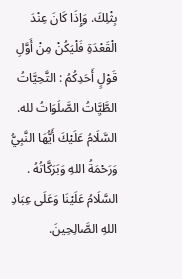بِثْلِكَ. وَإِذَا كَانَ عِنْدَ الْقَعْدَةِ فَلْيَكُنْ مِنْ أَوَّلِ قَوْلٍ أَحَدِكُمُ : التَّحِيَّاتُ الطَّيَِّاتُ الصَّلَوَاتُ لله. السَّلَامُ عَلَيْكَ أَيُّهَا النَّبِيُّ وَرَحْمَةُ اللهِ وَبَرَكَّاتُهُ . السَّلَامُ عَلَيْنَا وَعَلَى عِبَادِ اللهِ الصَّالِحِينَ.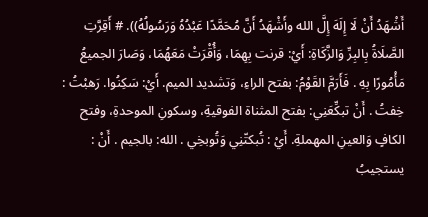أَشْهَدُ أَنْ لَا إِلَهَ إِلَّ الله وأَشْهَدُ أَنَّ مُحَمَّدًا عَبْدُهُ وَرَسُولُهُ)). # أَقِرَّتِ الصَّلَاةُ بِالبِرِّ وَالزَّكَاةِ: أَيْ: قرنت بِهِمَا، وَأُقْرَتْ مَعَهُمَا، وَصَارَ الجميعُ مَأْمُورًا بِهِ . فَأَرَمَّ القَوْمُ: بفتح الراءِ، وَتشديد الميم. أَيْ: سَكِنُوا. رَهبْتُ : خِفتُ . أَنْ تبكِّعَنِي: بفتح المثناة الفوقيةِ، وسكونِ الموحدةِ، وفتح الكافٍ وَالعينِ المهملةِ. أَيْ : تُبكتّنِي وَتُوبخِي . الله: بالجيم . أَنْ : يستجيبُ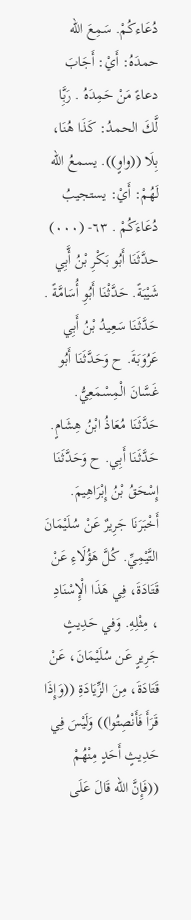دُعَاءكُمْ. سَمِعَ الله حمدَهُ: أَيْ: أَجَابَ دعاءً مَنْ حَمِدَهُ . رَبَِّا لَّكَ الحمدُ: كَذَا هُنَا، بِلَا ((واوٍ)). يسمعُ الله لَهُمْ: أَيْ: يستجيبُ دُعَاءَكُمْ . ٦٣- (٠٠٠) حدَّثَنَا أَبُو بَكْرِ بْنُ أَّبِي شَيْبَةً. حَدَّثْنَا أَبُوِ أُسَامَّةً . حَدَّثَنَا سَعِيدُ بْنُ أَبِي عَرُوَبَةَ. ح وَحَدَّثَنَا أَبُو غَسَّانَ الْمِسْمَعِيُّ. حَدَّثَنَا مُعَاذُ ابْنُ هِشَامٍ. حَدَّثَنَا أَبِي. ح وَحَدَّثَنَا إِسْحَقُ بْنُ إِبْرَاهِيمَ. أَخْبَرَنَا جَرِيرٌ عَنْ سُلَيْمَانَ التَّيْمِيِّ. كُلَّ هَؤُلَاءِ عَنْ قَتَادَةَ، فِي هَذَا الْإِسْنَادِ ، مِثْلِهِ. وَفي حَدِيثٍ جَرِيرٍ عَن سُلَيْمَانَ، عَنْ قَتَادَةَ، مِنَ الزِّيَادَةِ ((وَإِذَا قَرَأَ فَأَنْصِتُوا)) وَلَيْسَ فِي حَدِيثٍ أَحَدٍ مِنْهُمْ ((فَإِنَّ الله قَالَ عَلَى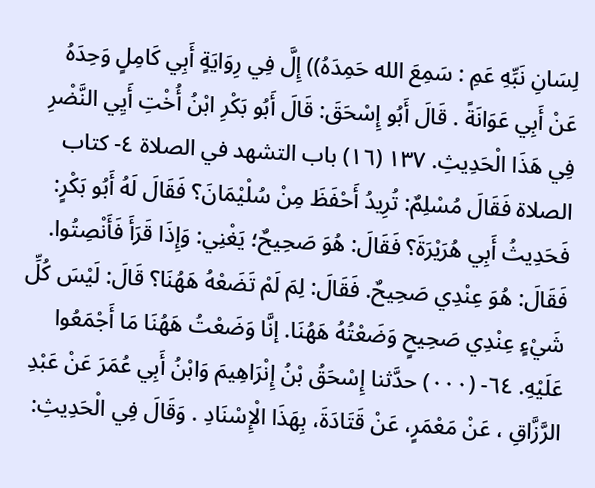لِسَانِ نَبِّهِ عَمِ : سَمِعَ الله حَمِدَهُ)) إِلَّ فِي رِوَايَةٍ أَبِي كَامِلٍ وَحِدَهُ عَنْ أَبِي عَوَانَةً . قَالَ أَبُو إِسْحَقَ: قَالَ أَبُو بَكْرِ ابْنُ أُخْتِ أَيِي النَّضْرِ فِي هَذَا الْحَدِيثِ. ١٣٧ (١٦) باب التشهد في الصلاة ٤- كتاب الصلاة فَقَالَ مُسْلِمٌ: تُرِيدُ أَحْفَظَ مِنْ سُلْيْمَانَ؟ فَقَالَ لَهُ أَبُو بَكْرٍ: فَحَدِيثُ أَبِي هُرَيْرَةَ؟ فَقَالَ: هُوَ صَحِيحٌ؛ يَغْنِي: وَإِذَا قَرَأَ فَأَنْصِتُوا. فَقَالَ: هُوَ عِنْدِي صَحِيحٌ. فَقَالَ: لِمَ لَمْ تَضَعْهُ هَهُنَا؟ قَالَ: لَيْسَ كُلِّ شَيْءٍ عِنْدِي صَحِيحٍ وَضَعْتُهُ هَهُنَا. إنَّا وَضَعْتُ هَهُنَا مَا أَجْمَعُوا عَلَيْهِ. ٦٤- (٠٠٠) حدَّثنا إِسْحَقُ بْنُ إِنْرَاهِيمَ وَابْنُ أَبِي عُمَرَ عَنْ عَبْدِ الرَّزَّاقِ ، عَنْ مَعْمَرٍ، عَنْ قَتَادَةَ، بِهَذَا الْإِسْنَادِ . وَقَالَ فِي الْحَدِيثِ: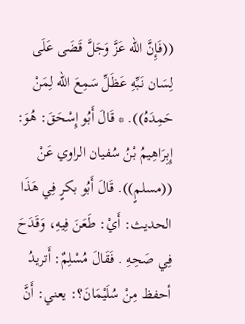((فَإِنَّ الله عَزَّ وَجَلَّ قَضَى عَلَى لِسَان نَبِّهِ عَظَلِّ سَمِعَ الله لِمَنْ حَمِدَهُ)). * قَالَ أَبُو إِسْحَقَ: هُوَ: إِبِرَاهِيمُ بْنُ سُفيان الراوي عَنْ ((مسلمٍ)). قَالَ أَبُو بكرٍ فِي هَذَا الحديث: أَيْ: طَعَنَ فِيهِ، وَقَدَحَ فِي صَحِهِ . فَقَالَ مُسْلِمٌ: أَتريدُ أحفظ مِنْ سُلَيْمَانَ؟: يعني: أَنَّ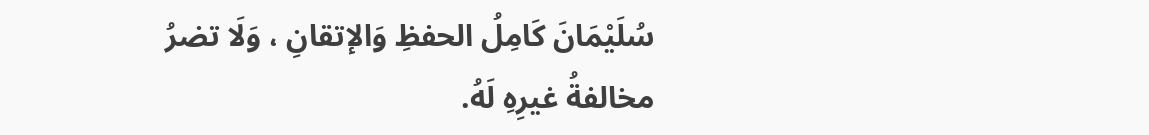سُلَيْمَانَ كَامِلُ الحفظِ وَالإتقانِ ، وَلَا تضرُ مخالفةُ غيرِهِ لَهُ.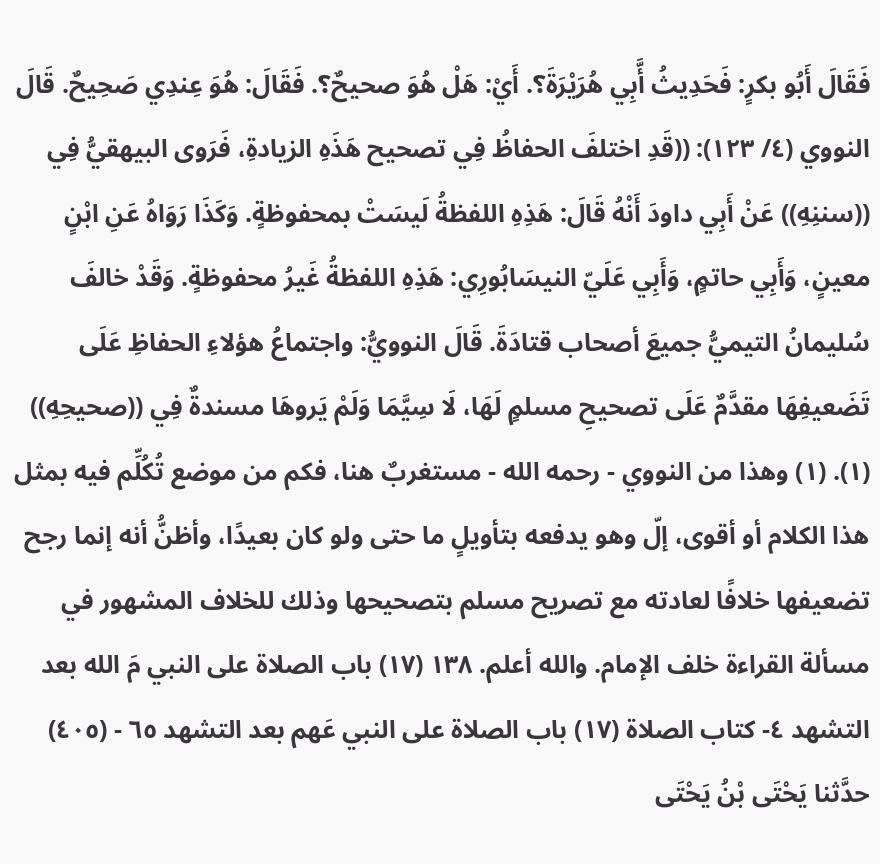فَقَالَ أَبُو بكرٍ: فَحَدِيثُ أَّبِي هُرَيْرَةَ؟. أَيْ: هَلْ هُوَ صحيحٌ؟. فَقَالَ: هُوَ عِندِي صَحِيحٌ. قَالَ النووي (٤/ ١٢٣): ((قَدِ اختلفَ الحفاظُ فِي تصحيح هَذَهِ الزيادةِ، فَرَوى البيهقيُّ فِي ((سننِهِ)) عَنْ أَبِي داودَ أَنْهُ قَالَ: هَذِهِ اللفظةُ لَيسَتْ بمحفوظةٍ. وَكَذَا رَوَاهُ عَنِ ابْنٍ معينٍ، وَأَبِي حاتمٍ، وَأَبِي عَلَيّ النيسَابُورِي: هَذِهِ اللفظةُ غَيرُ محفوظةٍ. وَقَدْ خالفَ سُليمانُ التيميُّ جميعَ أصحاب قتادَةَ. قَالَ النوويُّ: واجتماعُ هؤلاءِ الحفاظِ عَلَى تَضَعيفِهَا مقدَّمٌ عَلَى تصحيحِ مسلمٍ لَهَا، لَا سِيَّمَا وَلَمْ يَروهَا مسندةٌ فِي ((صحيحِهِ)) (١). (١) وهذا من النووي - رحمه الله - مستغربٌ هنا، فكم من موضع تُكُلِّم فيه بمثل هذا الكلام أو أقوى، إلّ وهو يدفعه بتأويلٍ ما حتى ولو كان بعيدًا، وأظنُّ أنه إنما رجح تضعيفها خلافًا لعادته مع تصريح مسلم بتصحيحها وذلك للخلاف المشهور في مسألة القراءة خلف الإمام. والله أعلم. ١٣٨ (١٧) باب الصلاة على النبي مَ الله بعد التشهد ٤- كتاب الصلاة (١٧) باب الصلاة على النبي عَهم بعد التشهد ٦٥ - (٤٠٥) حدَّثنا يَحْتَى بْنُ يَحْتَى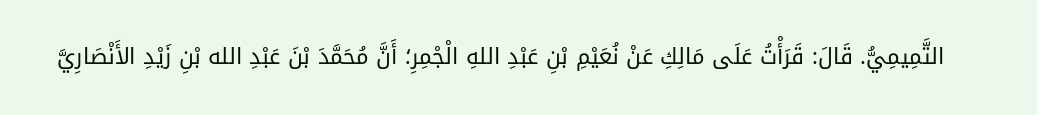التَّمِيمِيُّ. قَالَ: قَرَأْتُ عَلَى مَالِكِ عَنْ نُعَيْمِ بْنِ عَبْدِ اللهِ الْجْمِرِ؛ أَنَّ مُحَمَّدَ بْنَ عَبْدِ الله بْنِ زَيْدِ الأَنْصَارِيَّ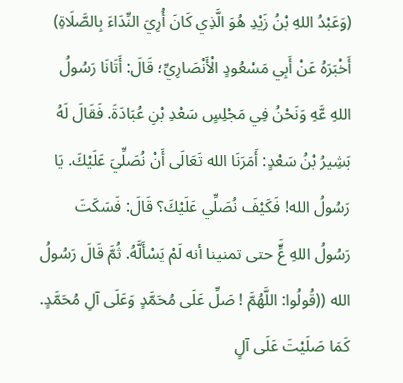(وَعَبْدُ اللهِ بْنُ زَيْدِ هُوَ الَّذِي كَانَ أُرِيَ النِّدَاءَ بِالصَّلَاةِ) أَخْبَرَهُ عَنْ أَبِي مَسْعُودٍ الْأَنْصَارِيِّ؛ قَالَ: أَتَانَا رَسُولُ اللهِ عَّهِ وَنَحْنُ فِي مَجْلِسٍ سَعْدِ بْنِ عُبَادَةَ. فَقَالَ لَهُ بَشِيرُ بْنُ سَعْدٍ: أَمَرَنَا الله تَعَالَى أَنْ نُصَلِّيَ عَلَيْكَ. يَا رَسُولُ الله! فَكَيْفَ نُصَلِّي عَلَيْكَ؟ قَالَ: فَسَكَتَ رَسُولُ اللهِ عٍَّ حتى تمنينا أنه لَمْ يَسْأَلَّهُ. ثُمَّ قَالَ رَسُولُ الله ((قُولُوا: اللَّهُمَّ ! صَلِّ عَلَى مُحَمَّدٍ وَعَلَى آلِ مُحَمَّدٍ. كَمَا صَلَيْتَ عَلَى آلٍ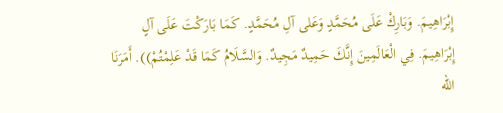إِبْرَاهِيمَ. وَبَارِكْ عَلَى مُحَمَّدٍ وَعَلى آلِ مُحَمَّدٍ. كَمَا بَارَكْتَ عَلَى آلٍ إِبْرَاهِيمَ. فِي الْعَالَمِينَ إِنَّكَ حَمِيدٌ مَجِيدٌ. وَالسَّلَامُ كَمَا قَدْ عَلِمْتُمْ)). أَمَرَنَا الله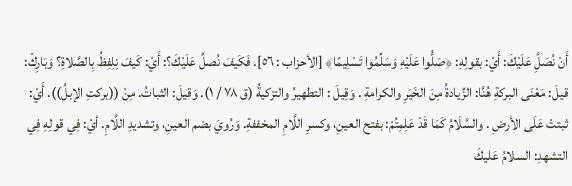أَنْ نُصَلَِّ عَلَيْكَ: أَيْ: بقولِهِ: ﴿صَلُّوا عَلَيْهِ وَسَلِّمُوا تَسْلِيمًا﴾ [الأحزاب : ٥٦]. فَكَيفَ نُصلِّ عَلَيْكَ؟: أَيْ: كَيفَ نِلِفِظُ بِالصَّلاةِ؟ وَبَارِكْ: قيلَ: مَعْنَى البركةِ هُنَّا: الزِّيادةُ مِنَ الخَيَرِ والكرامةِ . وَقِيلَ : التطهيرُ والتزكيةُ (ق ٧٨ / ١). وَقيلَ: الثباتُ. مِنْ ((بركتِ الإبلُ)). أَيْ: ثبتتْ عَلَى الأرضِ . والسَّلَامُ كَمَا قَدْ عَلِمِتُمْ: بفتح العينِ، وكسرِ اللَّامِ المخففةِ. وَرُويَ بضم العينِ، وتشديدِ اللَّامِ. أيْ: فِي قولِهِ فِي التشهدِ: السلامُ عَليكَ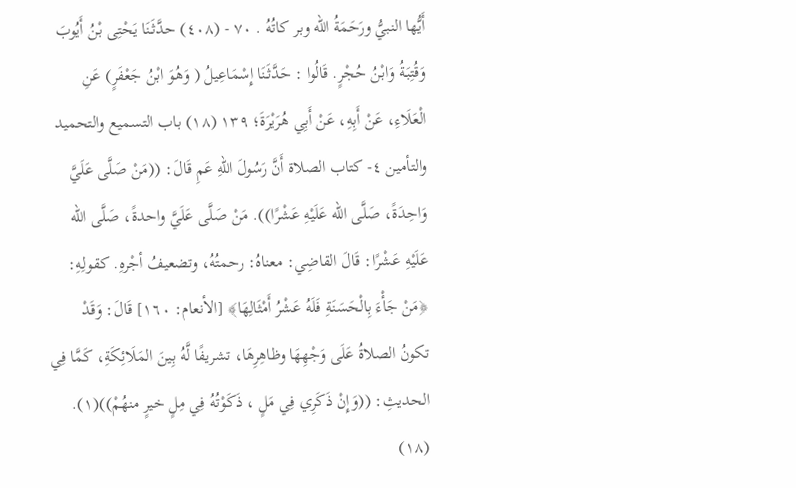أَيُّها النبيُّ ورَحَمَةُ الله وبر كاتُهُ . ٧٠ - (٤٠٨) حدَّثَنَا يَحْتِى بْنُ أَيُوبَ وَقُتِبَةُ وَابْنُ حُجْرٍ. قَالُوا : حَدَّثَنَا إِسْمَاعِيلُ ( وَهُوَ ابْنُ جَعْفَرٍ) عَنِ الْعَلَاءِ، عَنْ أَبِهِ، عَنْ أَبِي هُرَيْرَةَ؛ ١٣٩ (١٨) باب التسميع والتحميد والتأمين ٤- كتاب الصلاة أَنَّ رَسُولَ اللهِ عَمِ قَالَ: ((مَنْ صَلَّى عَلَيَّ وَاحِدَةً، صَلَّى الله عَلَيْهِ عَشْرًا)). مَنْ صَلَّى عَلَيَّ واحدةً، صَلَّى الله عَلَيْهِ عَشْرًا: قَالَ القاضِي: معناهُ: رحمتُهُ، وتضعيفُ أجْرهِ. كقولِهِ: ﴿مَنْ جَأْءَ بِالْحَسَنَةِ فَلَهُ عَشْرُ أَمْثَالِهَا﴾ [الأنعام: ١٦٠] قَالَ: وَقَدْ تكونُ الصلاةُ عَلَى وَجْهِهَا وظاهِرِهَا، تشريفًا لَّهُ بِينَ المَلَائِكَةِ، كَمَّا فِي الحديثِ: ((وَإِنْ ذَكَرِي فِي مَلٍ ، ذَكَوْتُهُ فِي مِلٍ خيرٍ منهُمْ))(١). (١٨)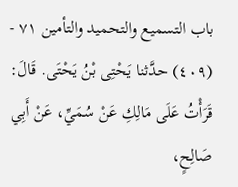باب التسميع والتحميد والتأمين ٧١ - (٤٠٩) حدَّثنا يَحْتِى بْنُ يَحْتَى. قَالَ: قَرَأْتُ عَلَى مَالِكِ عَنْ سُمَيِّ، عَنْ أَبِي صَالِحٍ،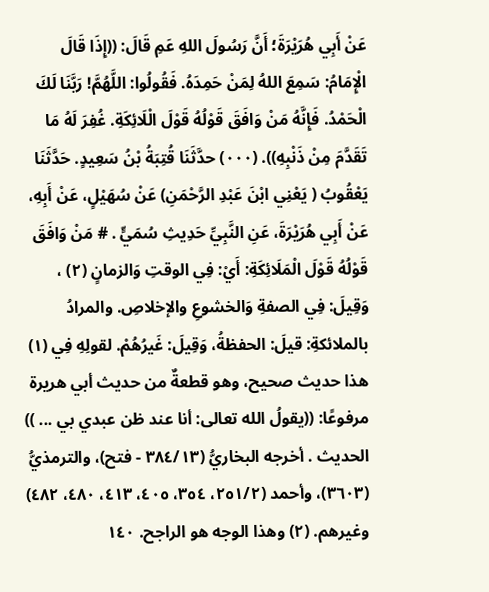عَنْ أَبِي هُرَيْرَةَ؛ أَنَّ رَسُولَ اللهِ عَمِ قَالَ: ((إِذَا قَالَ الْإِمَامُ: سَمِعَ اللهُ لِمَنْ حَمِدَهُ. فَقُولُوا: اللَّهُمَّ! رَبَّنَا لَكَ الْحَمْدُ. فَإِنَّهُ مَنْ وَافَقَ قَوْلُهُ قَوْلَ الْلَائِكَةِ. غُفِرَ لَهُ مَا تَقَدَّمَ مِنْ ذَنْبِهِ)). (٠٠٠) حدَّثَنَا قُتِبَةُ بْنُ سَعِيدٍ. حَدَّثَنَا يَعْقُوبُ ( يَعْنِي ابْنَ عَبْدِ الرَّحْمَنِ) عَنْ سُهَيْلٍ، عَنْ أَبِهِ، عَنْ أَبِي هُرَيْرَةَ، عَنِ النَّبِيِّ حَدِيثِ سُمَيٍّ . # مَنْ وَافَقَ قَوْلُهُ قَوْلَ الْمَلَائِكَةِ: أَيْ: فِي الوقتِ وَالزمانٍ (٢) ، وَقِيلَ: فِي الصفةِ وَالخشوعِ والإخلاصِ. والمرادُ بالملائكةِ: قيلَ: الحفظةُ، وَقِيلَ: غَيرُهُمْ. لقولِهِ فِي (١) هذا حديث صحيح، وهو قطعةٌ من حديث أبي هريرة مرفوعًا: ((يقولُ الله تعالى: أنا عند ظن عبدي بي ... )) الحديث . أخرجه البخاريُّ (٣٨٤/١٣ - فتح)، والترمذيُّ (٣٦٠٣)، وأحمد (٢٥١/٢، ٣٥٤، ٤٠٥، ٤١٣، ٤٨٠، ٤٨٢) وغيرهم. (٢) وهذا الوجه هو الراجح. ١٤٠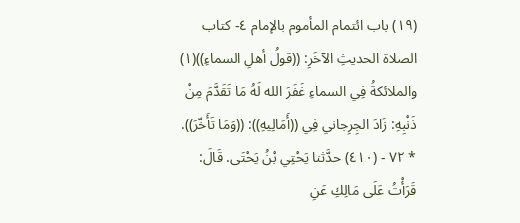(١٩) باب ائتمام المأموم بالإمام ٤- كتاب الصلاة الحديثِ الآخَرِ: ((قولُ أهلِ السماءِ))(١) والملائكةُ فِي السماءِ غَفَرَ الله لَهُ مَا تَقَدَّمَ مِنْ ذَنْبِهِ: زَادَ الجِرِجاني فِي ((أَمَالِيهِ)): ((وَمَا تَأَخّرَ)). * ٧٢ - (٤١٠) حدَّثنا يَحْتِي بْنُ يَحْتَى. قَالَ: قَرَأْتُ عَلَى مَالِكِ عَنِ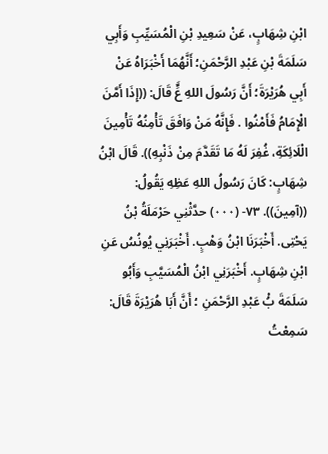ابْنِ شِهَابٍ، عَنْ سَعِيدِ بْنِ الْمُسَيِّبِ وَأَبِي سَلَمَةَ بْنِ عَبْدِ الرَّحْمَنِ؛ أَنَّهُمَا أَخْبَرَاهُ عَنْ أَبِي هُرَيْرَةَ؛ أَنَّ رَسُولَ اللهِ عٍَّ قَالَ: ((إِذَا أَمَّنَ الْإِمَامُ فَأَمْنُوا . فَإِنَّهُ مَنْ وَافَقَ تَأْمِنُهُ تَأْمِينَ الْلَائِكَةِ، غُفِرَ لَهُ مَا تَقَدَّمَ مِنْ ذَنْبِهِ)). قَالَ ابْنُ شِهَابٍ: كَانَ رَسُولُ اللهِ عَظِهِ يَقُولُ: ((آمِينَ)). ٧٣- (٠٠٠) حدَّثْنِي حَرْمَلَةُ بْنُ يَحْتِى. أَخْبَرَنَا ابْنُ وَهْبٍ. أَخْبَرَنِي يُونُسُ عَنِ ابْنِ شِهَابٍ. أَخْبَرَنِي ابْنُ الْمُسَيَّبِ وَأَبُو سَلَمَةَ بُْ عَبْدِ الرَّحْمَنِ ؛ أَنَّ أَبَا هُرَيْرَةَ قَالَ: سَمِعْتُ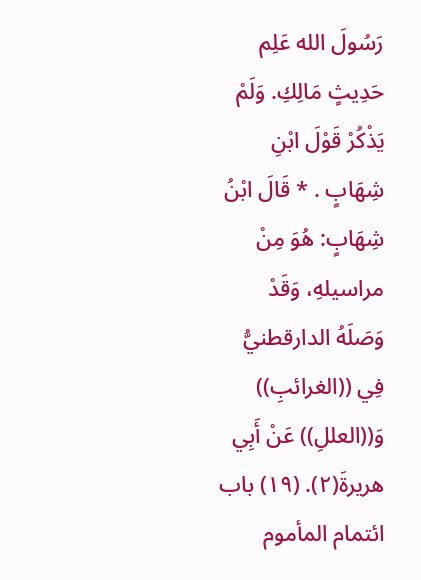رَسُولَ الله عَلِم حَدِيثٍ مَالِكِ. وَلَمْ يَذْكُرْ قَوْلَ ابْنِ شِهَابٍ . * قَالَ ابْنُ شِهَابٍ: هُوَ مِنْ مراسيلهِ، وَقَدْ وَصَلَهُ الدارقطنيُّ فِي ((الغرائبِ)) وَ((العللِ)) عَنْ أَبِي هريرةَ(٢). (١٩) باب ائتمام المأموم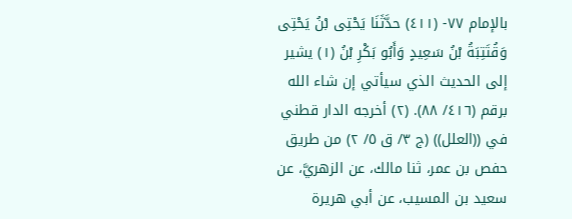بالإمام ٧٧- (٤١١) حدَّثَنَا يَحْتِى بْنُ يَحْتِى وَقُتَتِبَةُ بْنُ سَعِيدٍ وَأَبُو بَكْرِ بْنُ (١) يشير إلى الحديث الذي سيأتي إن شاء الله برقم (٤١٦/ ٨٨). (٢) أخرجه الدار قطني في ((العلل)) (ج ٣/ ق ٥/ ٢) من طريق حفص بن عمر، ثنا مالك، عن الزهريَّ، عن سعيد بن المسيب، عن أبي هريرة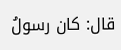قال: كان رسولُ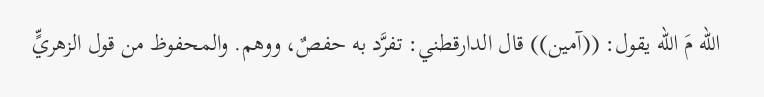الله مَ الله يقول: ((آمين)) قال الدارقطني: تفرَّد به حفصٌ، ووهم. والمحفوظ من قول الزهريٍّ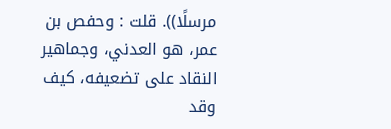مرسلًا)). قلت : وحفص بن عمر، هو العدني، وجماهير النقاد على تضعيفه، كيف وقد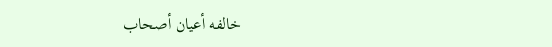خالفه أعيان أصحاب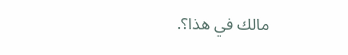مالك في هذا؟.